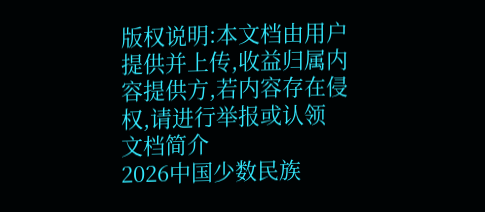版权说明:本文档由用户提供并上传,收益归属内容提供方,若内容存在侵权,请进行举报或认领
文档简介
2026中国少数民族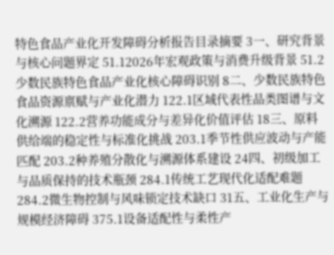特色食品产业化开发障碍分析报告目录摘要 3一、研究背景与核心问题界定 51.12026年宏观政策与消费升级背景 51.2少数民族特色食品产业化核心障碍识别 8二、少数民族特色食品资源禀赋与产业化潜力 122.1区域代表性品类图谱与文化溯源 122.2营养功能成分与差异化价值评估 18三、原料供给端的稳定性与标准化挑战 203.1季节性供应波动与产能匹配 203.2种养殖分散化与溯源体系建设 24四、初级加工与品质保持的技术瓶颈 284.1传统工艺现代化适配难题 284.2微生物控制与风味锁定技术缺口 31五、工业化生产与规模经济障碍 375.1设备适配性与柔性产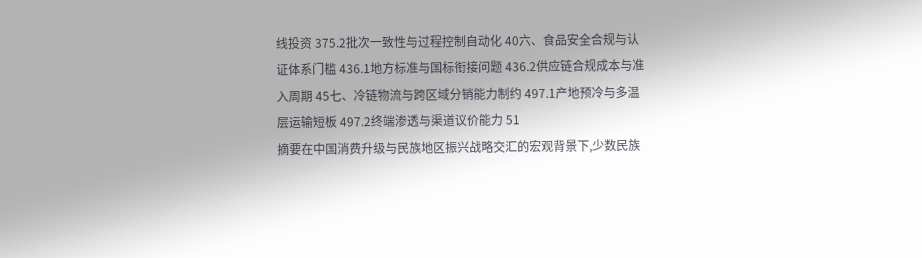线投资 375.2批次一致性与过程控制自动化 40六、食品安全合规与认证体系门槛 436.1地方标准与国标衔接问题 436.2供应链合规成本与准入周期 45七、冷链物流与跨区域分销能力制约 497.1产地预冷与多温层运输短板 497.2终端渗透与渠道议价能力 51
摘要在中国消费升级与民族地区振兴战略交汇的宏观背景下,少数民族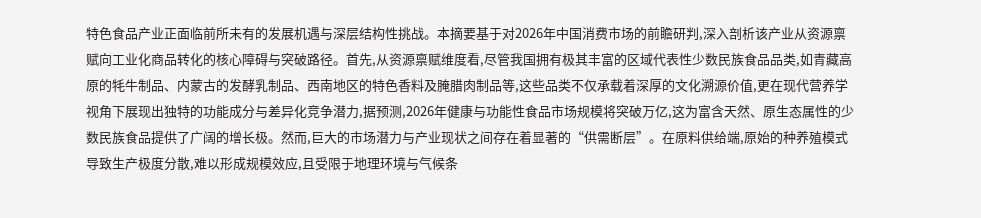特色食品产业正面临前所未有的发展机遇与深层结构性挑战。本摘要基于对2026年中国消费市场的前瞻研判,深入剖析该产业从资源禀赋向工业化商品转化的核心障碍与突破路径。首先,从资源禀赋维度看,尽管我国拥有极其丰富的区域代表性少数民族食品品类,如青藏高原的牦牛制品、内蒙古的发酵乳制品、西南地区的特色香料及腌腊肉制品等,这些品类不仅承载着深厚的文化溯源价值,更在现代营养学视角下展现出独特的功能成分与差异化竞争潜力,据预测,2026年健康与功能性食品市场规模将突破万亿,这为富含天然、原生态属性的少数民族食品提供了广阔的增长极。然而,巨大的市场潜力与产业现状之间存在着显著的“供需断层”。在原料供给端,原始的种养殖模式导致生产极度分散,难以形成规模效应,且受限于地理环境与气候条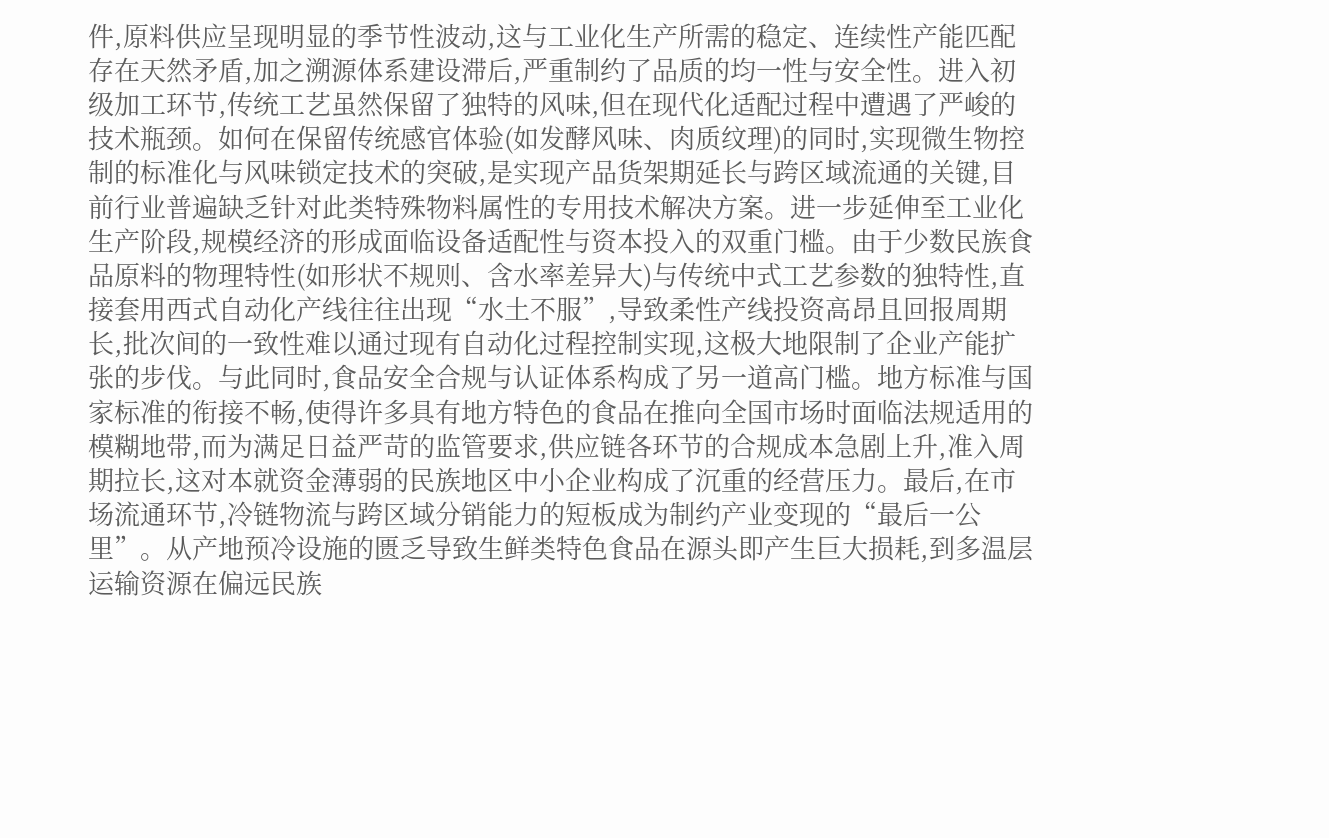件,原料供应呈现明显的季节性波动,这与工业化生产所需的稳定、连续性产能匹配存在天然矛盾,加之溯源体系建设滞后,严重制约了品质的均一性与安全性。进入初级加工环节,传统工艺虽然保留了独特的风味,但在现代化适配过程中遭遇了严峻的技术瓶颈。如何在保留传统感官体验(如发酵风味、肉质纹理)的同时,实现微生物控制的标准化与风味锁定技术的突破,是实现产品货架期延长与跨区域流通的关键,目前行业普遍缺乏针对此类特殊物料属性的专用技术解决方案。进一步延伸至工业化生产阶段,规模经济的形成面临设备适配性与资本投入的双重门槛。由于少数民族食品原料的物理特性(如形状不规则、含水率差异大)与传统中式工艺参数的独特性,直接套用西式自动化产线往往出现“水土不服”,导致柔性产线投资高昂且回报周期长,批次间的一致性难以通过现有自动化过程控制实现,这极大地限制了企业产能扩张的步伐。与此同时,食品安全合规与认证体系构成了另一道高门槛。地方标准与国家标准的衔接不畅,使得许多具有地方特色的食品在推向全国市场时面临法规适用的模糊地带,而为满足日益严苛的监管要求,供应链各环节的合规成本急剧上升,准入周期拉长,这对本就资金薄弱的民族地区中小企业构成了沉重的经营压力。最后,在市场流通环节,冷链物流与跨区域分销能力的短板成为制约产业变现的“最后一公里”。从产地预冷设施的匮乏导致生鲜类特色食品在源头即产生巨大损耗,到多温层运输资源在偏远民族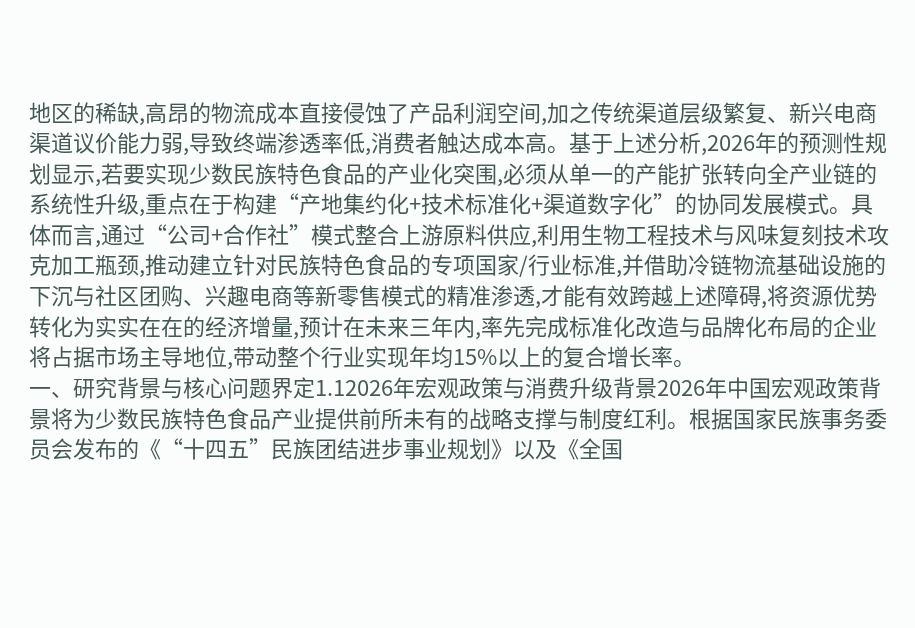地区的稀缺,高昂的物流成本直接侵蚀了产品利润空间,加之传统渠道层级繁复、新兴电商渠道议价能力弱,导致终端渗透率低,消费者触达成本高。基于上述分析,2026年的预测性规划显示,若要实现少数民族特色食品的产业化突围,必须从单一的产能扩张转向全产业链的系统性升级,重点在于构建“产地集约化+技术标准化+渠道数字化”的协同发展模式。具体而言,通过“公司+合作社”模式整合上游原料供应,利用生物工程技术与风味复刻技术攻克加工瓶颈,推动建立针对民族特色食品的专项国家/行业标准,并借助冷链物流基础设施的下沉与社区团购、兴趣电商等新零售模式的精准渗透,才能有效跨越上述障碍,将资源优势转化为实实在在的经济增量,预计在未来三年内,率先完成标准化改造与品牌化布局的企业将占据市场主导地位,带动整个行业实现年均15%以上的复合增长率。
一、研究背景与核心问题界定1.12026年宏观政策与消费升级背景2026年中国宏观政策背景将为少数民族特色食品产业提供前所未有的战略支撑与制度红利。根据国家民族事务委员会发布的《“十四五”民族团结进步事业规划》以及《全国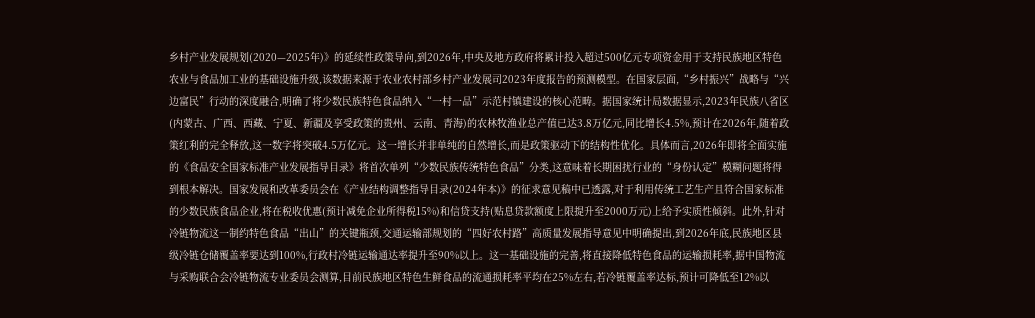乡村产业发展规划(2020—2025年)》的延续性政策导向,到2026年,中央及地方政府将累计投入超过500亿元专项资金用于支持民族地区特色农业与食品加工业的基础设施升级,该数据来源于农业农村部乡村产业发展司2023年度报告的预测模型。在国家层面,“乡村振兴”战略与“兴边富民”行动的深度融合,明确了将少数民族特色食品纳入“一村一品”示范村镇建设的核心范畴。据国家统计局数据显示,2023年民族八省区(内蒙古、广西、西藏、宁夏、新疆及享受政策的贵州、云南、青海)的农林牧渔业总产值已达3.8万亿元,同比增长4.5%,预计在2026年,随着政策红利的完全释放,这一数字将突破4.5万亿元。这一增长并非单纯的自然增长,而是政策驱动下的结构性优化。具体而言,2026年即将全面实施的《食品安全国家标准产业发展指导目录》将首次单列“少数民族传统特色食品”分类,这意味着长期困扰行业的“身份认定”模糊问题将得到根本解决。国家发展和改革委员会在《产业结构调整指导目录(2024年本)》的征求意见稿中已透露,对于利用传统工艺生产且符合国家标准的少数民族食品企业,将在税收优惠(预计减免企业所得税15%)和信贷支持(贴息贷款额度上限提升至2000万元)上给予实质性倾斜。此外,针对冷链物流这一制约特色食品“出山”的关键瓶颈,交通运输部规划的“四好农村路”高质量发展指导意见中明确提出,到2026年底,民族地区县级冷链仓储覆盖率要达到100%,行政村冷链运输通达率提升至90%以上。这一基础设施的完善,将直接降低特色食品的运输损耗率,据中国物流与采购联合会冷链物流专业委员会测算,目前民族地区特色生鲜食品的流通损耗率平均在25%左右,若冷链覆盖率达标,预计可降低至12%以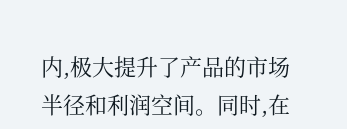内,极大提升了产品的市场半径和利润空间。同时,在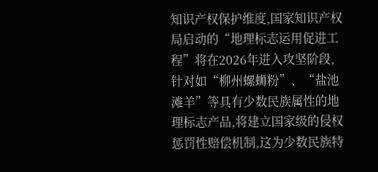知识产权保护维度,国家知识产权局启动的“地理标志运用促进工程”将在2026年进入攻坚阶段,针对如“柳州螺蛳粉”、“盐池滩羊”等具有少数民族属性的地理标志产品,将建立国家级的侵权惩罚性赔偿机制,这为少数民族特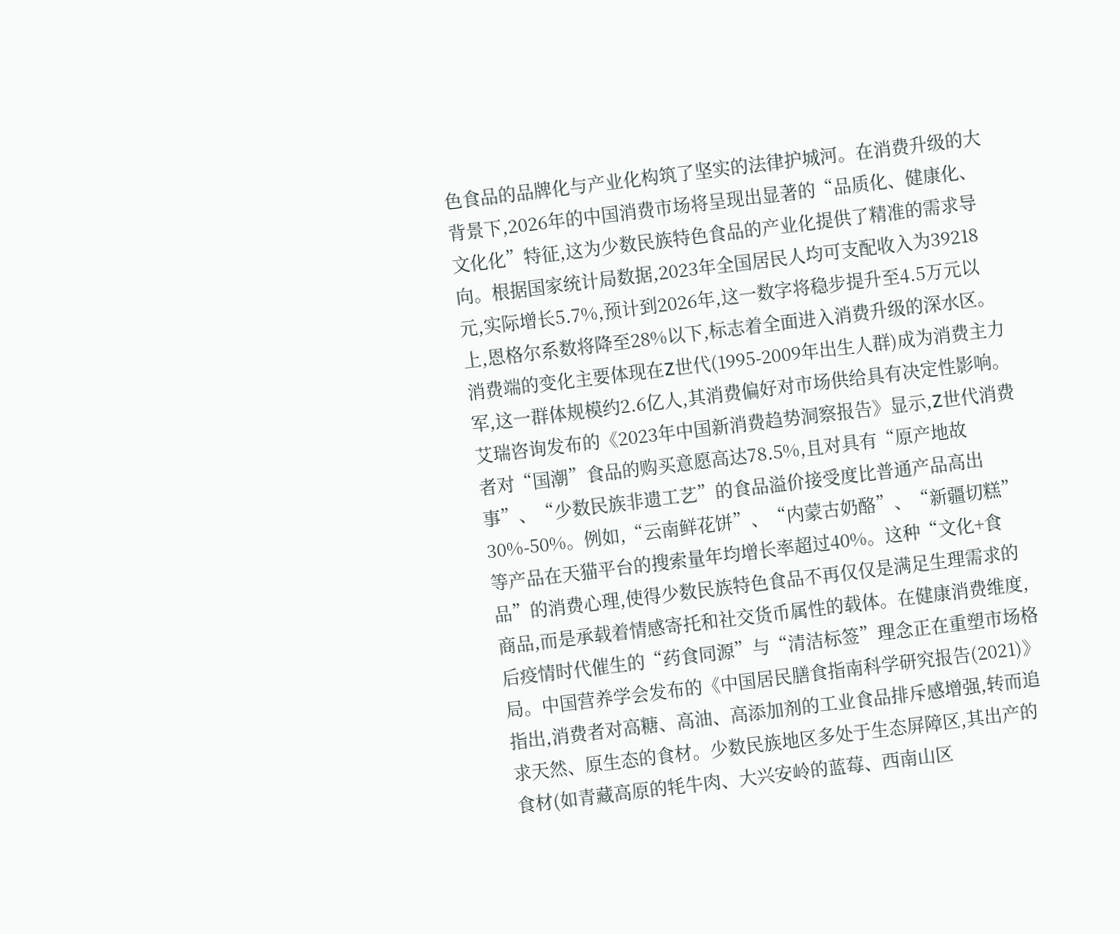色食品的品牌化与产业化构筑了坚实的法律护城河。在消费升级的大背景下,2026年的中国消费市场将呈现出显著的“品质化、健康化、文化化”特征,这为少数民族特色食品的产业化提供了精准的需求导向。根据国家统计局数据,2023年全国居民人均可支配收入为39218元,实际增长5.7%,预计到2026年,这一数字将稳步提升至4.5万元以上,恩格尔系数将降至28%以下,标志着全面进入消费升级的深水区。消费端的变化主要体现在Z世代(1995-2009年出生人群)成为消费主力军,这一群体规模约2.6亿人,其消费偏好对市场供给具有决定性影响。艾瑞咨询发布的《2023年中国新消费趋势洞察报告》显示,Z世代消费者对“国潮”食品的购买意愿高达78.5%,且对具有“原产地故事”、“少数民族非遗工艺”的食品溢价接受度比普通产品高出30%-50%。例如,“云南鲜花饼”、“内蒙古奶酪”、“新疆切糕”等产品在天猫平台的搜索量年均增长率超过40%。这种“文化+食品”的消费心理,使得少数民族特色食品不再仅仅是满足生理需求的商品,而是承载着情感寄托和社交货币属性的载体。在健康消费维度,后疫情时代催生的“药食同源”与“清洁标签”理念正在重塑市场格局。中国营养学会发布的《中国居民膳食指南科学研究报告(2021)》指出,消费者对高糖、高油、高添加剂的工业食品排斥感增强,转而追求天然、原生态的食材。少数民族地区多处于生态屏障区,其出产的食材(如青藏高原的牦牛肉、大兴安岭的蓝莓、西南山区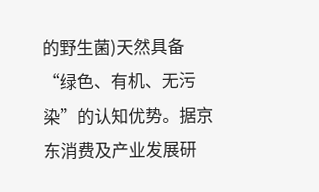的野生菌)天然具备“绿色、有机、无污染”的认知优势。据京东消费及产业发展研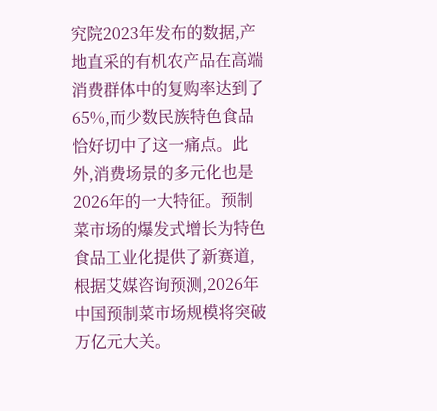究院2023年发布的数据,产地直采的有机农产品在高端消费群体中的复购率达到了65%,而少数民族特色食品恰好切中了这一痛点。此外,消费场景的多元化也是2026年的一大特征。预制菜市场的爆发式增长为特色食品工业化提供了新赛道,根据艾媒咨询预测,2026年中国预制菜市场规模将突破万亿元大关。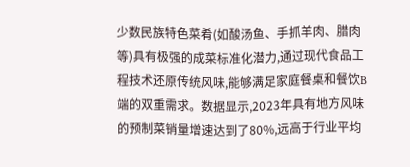少数民族特色菜肴(如酸汤鱼、手抓羊肉、腊肉等)具有极强的成菜标准化潜力,通过现代食品工程技术还原传统风味,能够满足家庭餐桌和餐饮B端的双重需求。数据显示,2023年具有地方风味的预制菜销量增速达到了80%,远高于行业平均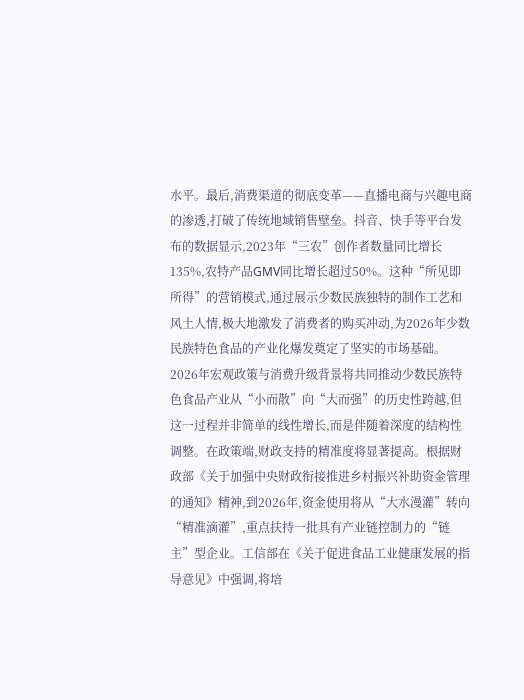水平。最后,消费渠道的彻底变革——直播电商与兴趣电商的渗透,打破了传统地域销售壁垒。抖音、快手等平台发布的数据显示,2023年“三农”创作者数量同比增长135%,农特产品GMV同比增长超过50%。这种“所见即所得”的营销模式,通过展示少数民族独特的制作工艺和风土人情,极大地激发了消费者的购买冲动,为2026年少数民族特色食品的产业化爆发奠定了坚实的市场基础。2026年宏观政策与消费升级背景将共同推动少数民族特色食品产业从“小而散”向“大而强”的历史性跨越,但这一过程并非简单的线性增长,而是伴随着深度的结构性调整。在政策端,财政支持的精准度将显著提高。根据财政部《关于加强中央财政衔接推进乡村振兴补助资金管理的通知》精神,到2026年,资金使用将从“大水漫灌”转向“精准滴灌”,重点扶持一批具有产业链控制力的“链主”型企业。工信部在《关于促进食品工业健康发展的指导意见》中强调,将培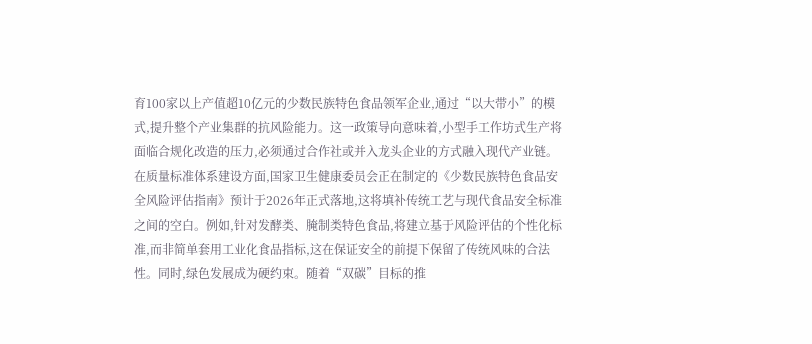育100家以上产值超10亿元的少数民族特色食品领军企业,通过“以大带小”的模式,提升整个产业集群的抗风险能力。这一政策导向意味着,小型手工作坊式生产将面临合规化改造的压力,必须通过合作社或并入龙头企业的方式融入现代产业链。在质量标准体系建设方面,国家卫生健康委员会正在制定的《少数民族特色食品安全风险评估指南》预计于2026年正式落地,这将填补传统工艺与现代食品安全标准之间的空白。例如,针对发酵类、腌制类特色食品,将建立基于风险评估的个性化标准,而非简单套用工业化食品指标,这在保证安全的前提下保留了传统风味的合法性。同时,绿色发展成为硬约束。随着“双碳”目标的推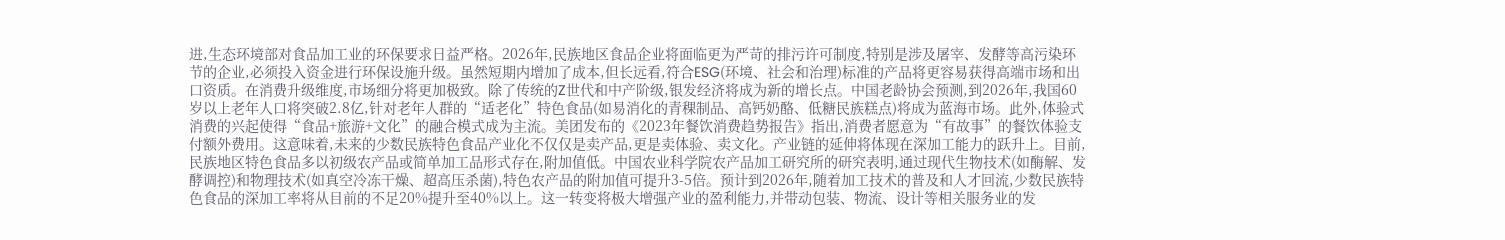进,生态环境部对食品加工业的环保要求日益严格。2026年,民族地区食品企业将面临更为严苛的排污许可制度,特别是涉及屠宰、发酵等高污染环节的企业,必须投入资金进行环保设施升级。虽然短期内增加了成本,但长远看,符合ESG(环境、社会和治理)标准的产品将更容易获得高端市场和出口资质。在消费升级维度,市场细分将更加极致。除了传统的Z世代和中产阶级,银发经济将成为新的增长点。中国老龄协会预测,到2026年,我国60岁以上老年人口将突破2.8亿,针对老年人群的“适老化”特色食品(如易消化的青稞制品、高钙奶酪、低糖民族糕点)将成为蓝海市场。此外,体验式消费的兴起使得“食品+旅游+文化”的融合模式成为主流。美团发布的《2023年餐饮消费趋势报告》指出,消费者愿意为“有故事”的餐饮体验支付额外费用。这意味着,未来的少数民族特色食品产业化不仅仅是卖产品,更是卖体验、卖文化。产业链的延伸将体现在深加工能力的跃升上。目前,民族地区特色食品多以初级农产品或简单加工品形式存在,附加值低。中国农业科学院农产品加工研究所的研究表明,通过现代生物技术(如酶解、发酵调控)和物理技术(如真空冷冻干燥、超高压杀菌),特色农产品的附加值可提升3-5倍。预计到2026年,随着加工技术的普及和人才回流,少数民族特色食品的深加工率将从目前的不足20%提升至40%以上。这一转变将极大增强产业的盈利能力,并带动包装、物流、设计等相关服务业的发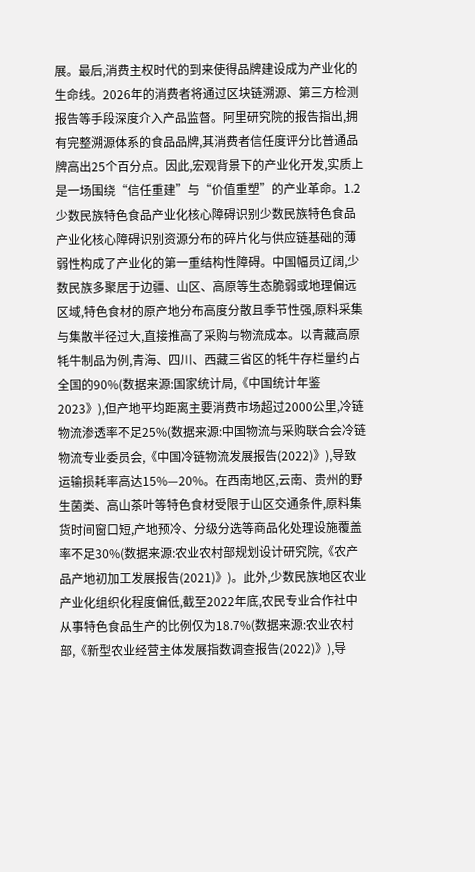展。最后,消费主权时代的到来使得品牌建设成为产业化的生命线。2026年的消费者将通过区块链溯源、第三方检测报告等手段深度介入产品监督。阿里研究院的报告指出,拥有完整溯源体系的食品品牌,其消费者信任度评分比普通品牌高出25个百分点。因此,宏观背景下的产业化开发,实质上是一场围绕“信任重建”与“价值重塑”的产业革命。1.2少数民族特色食品产业化核心障碍识别少数民族特色食品产业化核心障碍识别资源分布的碎片化与供应链基础的薄弱性构成了产业化的第一重结构性障碍。中国幅员辽阔,少数民族多聚居于边疆、山区、高原等生态脆弱或地理偏远区域,特色食材的原产地分布高度分散且季节性强,原料采集与集散半径过大,直接推高了采购与物流成本。以青藏高原牦牛制品为例,青海、四川、西藏三省区的牦牛存栏量约占全国的90%(数据来源:国家统计局,《中国统计年鉴2023》),但产地平均距离主要消费市场超过2000公里,冷链物流渗透率不足25%(数据来源:中国物流与采购联合会冷链物流专业委员会,《中国冷链物流发展报告(2022)》),导致运输损耗率高达15%—20%。在西南地区,云南、贵州的野生菌类、高山茶叶等特色食材受限于山区交通条件,原料集货时间窗口短,产地预冷、分级分选等商品化处理设施覆盖率不足30%(数据来源:农业农村部规划设计研究院,《农产品产地初加工发展报告(2021)》)。此外,少数民族地区农业产业化组织化程度偏低,截至2022年底,农民专业合作社中从事特色食品生产的比例仅为18.7%(数据来源:农业农村部,《新型农业经营主体发展指数调查报告(2022)》),导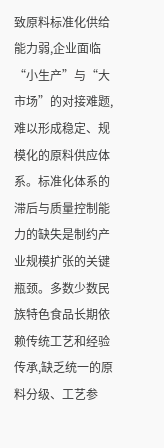致原料标准化供给能力弱,企业面临“小生产”与“大市场”的对接难题,难以形成稳定、规模化的原料供应体系。标准化体系的滞后与质量控制能力的缺失是制约产业规模扩张的关键瓶颈。多数少数民族特色食品长期依赖传统工艺和经验传承,缺乏统一的原料分级、工艺参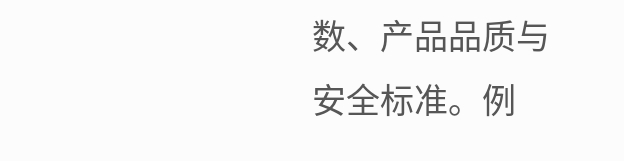数、产品品质与安全标准。例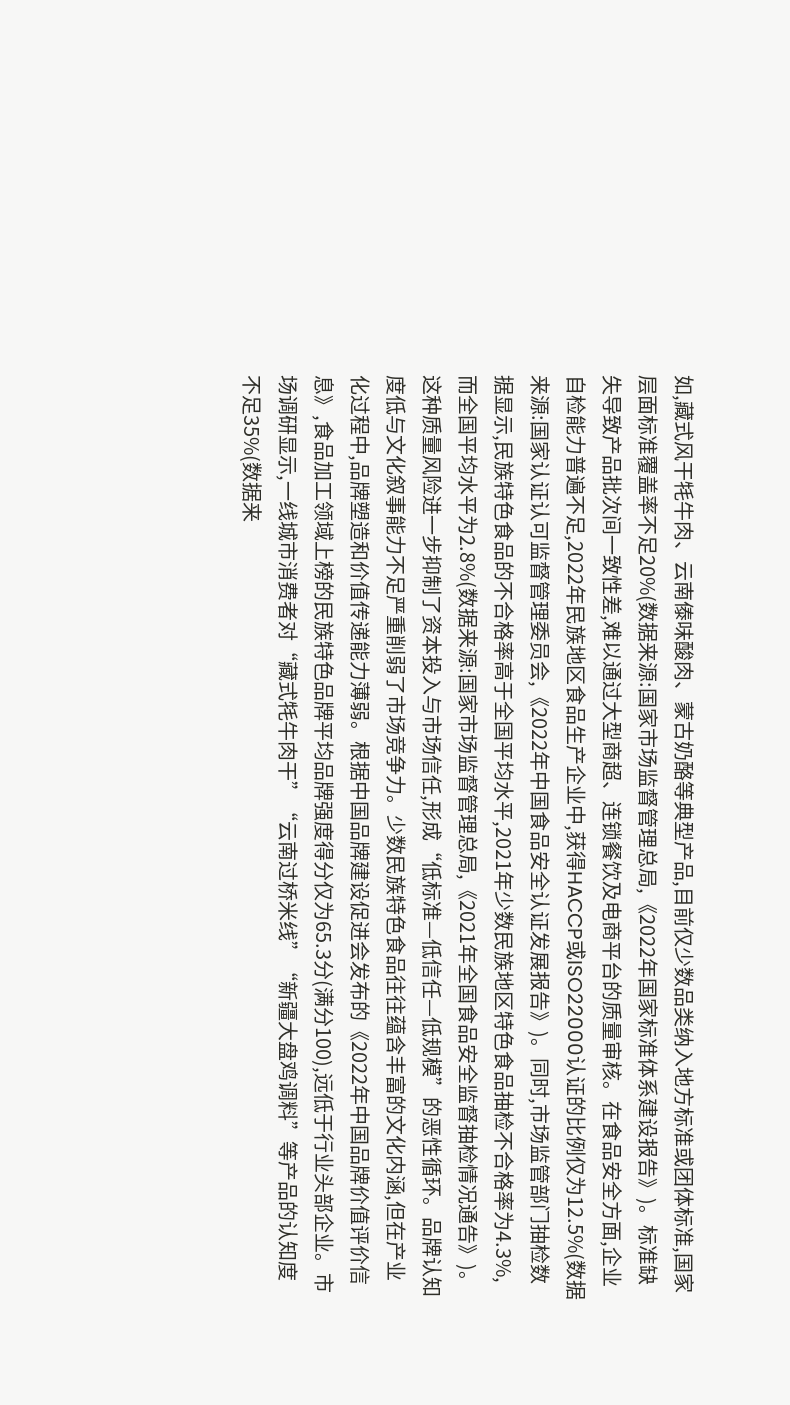如,藏式风干牦牛肉、云南傣味酸肉、蒙古奶酪等典型产品,目前仅少数品类纳入地方标准或团体标准,国家层面标准覆盖率不足20%(数据来源:国家市场监督管理总局,《2022年国家标准体系建设报告》)。标准缺失导致产品批次间一致性差,难以通过大型商超、连锁餐饮及电商平台的质量审核。在食品安全方面,企业自检能力普遍不足,2022年民族地区食品生产企业中,获得HACCP或ISO22000认证的比例仅为12.5%(数据来源:国家认证认可监督管理委员会,《2022年中国食品安全认证发展报告》)。同时,市场监管部门抽检数据显示,民族特色食品的不合格率高于全国平均水平,2021年少数民族地区特色食品抽检不合格率为4.3%,而全国平均水平为2.8%(数据来源:国家市场监督管理总局,《2021年全国食品安全监督抽检情况通告》)。这种质量风险进一步抑制了资本投入与市场信任,形成“低标准—低信任—低规模”的恶性循环。品牌认知度低与文化叙事能力不足严重削弱了市场竞争力。少数民族特色食品往往蕴含丰富的文化内涵,但在产业化过程中,品牌塑造和价值传递能力薄弱。根据中国品牌建设促进会发布的《2022年中国品牌价值评价信息》,食品加工领域上榜的民族特色品牌平均品牌强度得分仅为65.3分(满分100),远低于行业头部企业。市场调研显示,一线城市消费者对“藏式牦牛肉干”“云南过桥米线”“新疆大盘鸡调料”等产品的认知度不足35%(数据来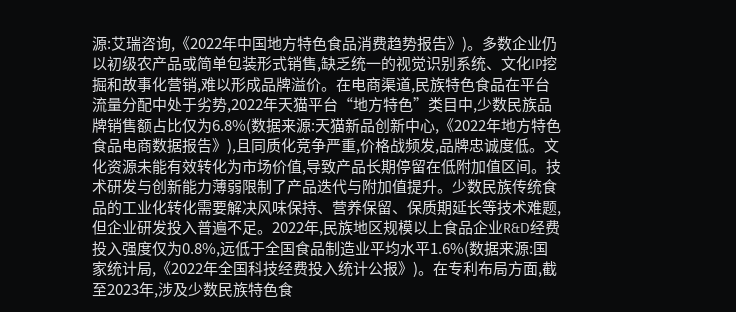源:艾瑞咨询,《2022年中国地方特色食品消费趋势报告》)。多数企业仍以初级农产品或简单包装形式销售,缺乏统一的视觉识别系统、文化IP挖掘和故事化营销,难以形成品牌溢价。在电商渠道,民族特色食品在平台流量分配中处于劣势,2022年天猫平台“地方特色”类目中,少数民族品牌销售额占比仅为6.8%(数据来源:天猫新品创新中心,《2022年地方特色食品电商数据报告》),且同质化竞争严重,价格战频发,品牌忠诚度低。文化资源未能有效转化为市场价值,导致产品长期停留在低附加值区间。技术研发与创新能力薄弱限制了产品迭代与附加值提升。少数民族传统食品的工业化转化需要解决风味保持、营养保留、保质期延长等技术难题,但企业研发投入普遍不足。2022年,民族地区规模以上食品企业R&D经费投入强度仅为0.8%,远低于全国食品制造业平均水平1.6%(数据来源:国家统计局,《2022年全国科技经费投入统计公报》)。在专利布局方面,截至2023年,涉及少数民族特色食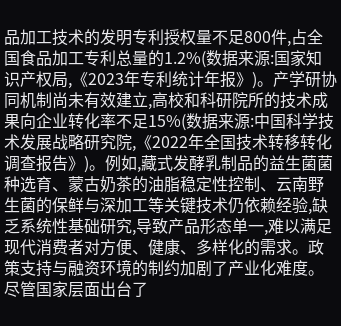品加工技术的发明专利授权量不足800件,占全国食品加工专利总量的1.2%(数据来源:国家知识产权局,《2023年专利统计年报》)。产学研协同机制尚未有效建立,高校和科研院所的技术成果向企业转化率不足15%(数据来源:中国科学技术发展战略研究院,《2022年全国技术转移转化调查报告》)。例如,藏式发酵乳制品的益生菌菌种选育、蒙古奶茶的油脂稳定性控制、云南野生菌的保鲜与深加工等关键技术仍依赖经验,缺乏系统性基础研究,导致产品形态单一,难以满足现代消费者对方便、健康、多样化的需求。政策支持与融资环境的制约加剧了产业化难度。尽管国家层面出台了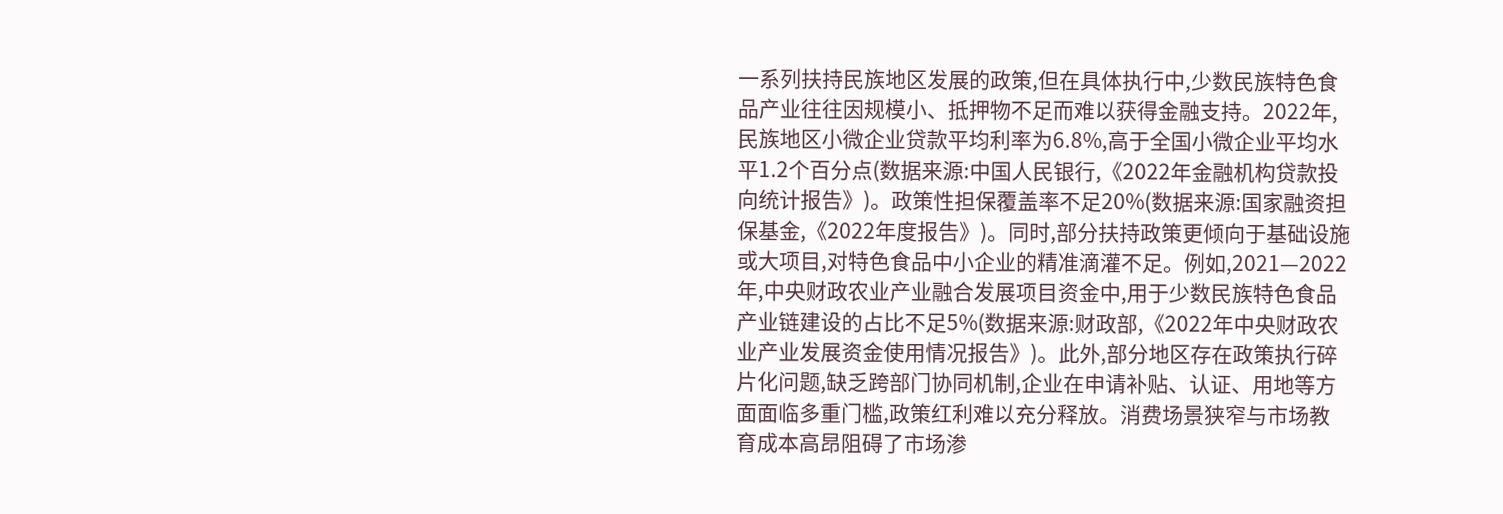一系列扶持民族地区发展的政策,但在具体执行中,少数民族特色食品产业往往因规模小、抵押物不足而难以获得金融支持。2022年,民族地区小微企业贷款平均利率为6.8%,高于全国小微企业平均水平1.2个百分点(数据来源:中国人民银行,《2022年金融机构贷款投向统计报告》)。政策性担保覆盖率不足20%(数据来源:国家融资担保基金,《2022年度报告》)。同时,部分扶持政策更倾向于基础设施或大项目,对特色食品中小企业的精准滴灌不足。例如,2021—2022年,中央财政农业产业融合发展项目资金中,用于少数民族特色食品产业链建设的占比不足5%(数据来源:财政部,《2022年中央财政农业产业发展资金使用情况报告》)。此外,部分地区存在政策执行碎片化问题,缺乏跨部门协同机制,企业在申请补贴、认证、用地等方面面临多重门槛,政策红利难以充分释放。消费场景狭窄与市场教育成本高昂阻碍了市场渗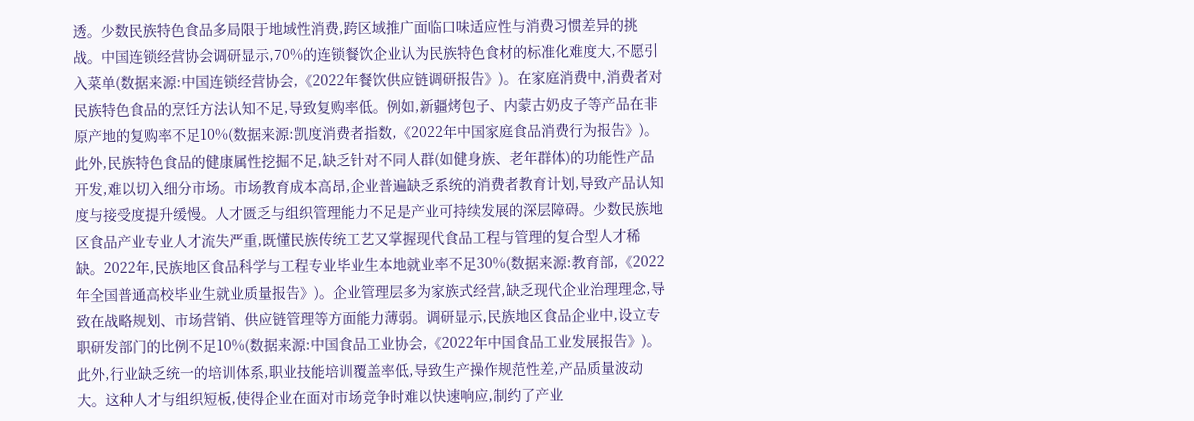透。少数民族特色食品多局限于地域性消费,跨区域推广面临口味适应性与消费习惯差异的挑战。中国连锁经营协会调研显示,70%的连锁餐饮企业认为民族特色食材的标准化难度大,不愿引入菜单(数据来源:中国连锁经营协会,《2022年餐饮供应链调研报告》)。在家庭消费中,消费者对民族特色食品的烹饪方法认知不足,导致复购率低。例如,新疆烤包子、内蒙古奶皮子等产品在非原产地的复购率不足10%(数据来源:凯度消费者指数,《2022年中国家庭食品消费行为报告》)。此外,民族特色食品的健康属性挖掘不足,缺乏针对不同人群(如健身族、老年群体)的功能性产品开发,难以切入细分市场。市场教育成本高昂,企业普遍缺乏系统的消费者教育计划,导致产品认知度与接受度提升缓慢。人才匮乏与组织管理能力不足是产业可持续发展的深层障碍。少数民族地区食品产业专业人才流失严重,既懂民族传统工艺又掌握现代食品工程与管理的复合型人才稀缺。2022年,民族地区食品科学与工程专业毕业生本地就业率不足30%(数据来源:教育部,《2022年全国普通高校毕业生就业质量报告》)。企业管理层多为家族式经营,缺乏现代企业治理理念,导致在战略规划、市场营销、供应链管理等方面能力薄弱。调研显示,民族地区食品企业中,设立专职研发部门的比例不足10%(数据来源:中国食品工业协会,《2022年中国食品工业发展报告》)。此外,行业缺乏统一的培训体系,职业技能培训覆盖率低,导致生产操作规范性差,产品质量波动大。这种人才与组织短板,使得企业在面对市场竞争时难以快速响应,制约了产业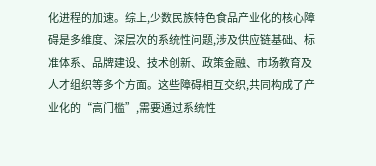化进程的加速。综上,少数民族特色食品产业化的核心障碍是多维度、深层次的系统性问题,涉及供应链基础、标准体系、品牌建设、技术创新、政策金融、市场教育及人才组织等多个方面。这些障碍相互交织,共同构成了产业化的“高门槛”,需要通过系统性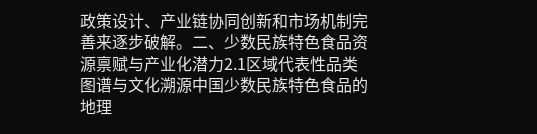政策设计、产业链协同创新和市场机制完善来逐步破解。二、少数民族特色食品资源禀赋与产业化潜力2.1区域代表性品类图谱与文化溯源中国少数民族特色食品的地理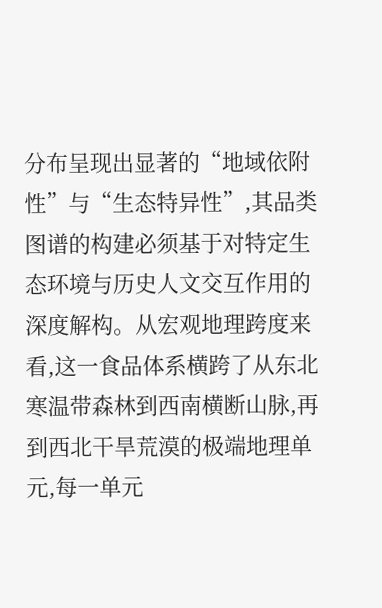分布呈现出显著的“地域依附性”与“生态特异性”,其品类图谱的构建必须基于对特定生态环境与历史人文交互作用的深度解构。从宏观地理跨度来看,这一食品体系横跨了从东北寒温带森林到西南横断山脉,再到西北干旱荒漠的极端地理单元,每一单元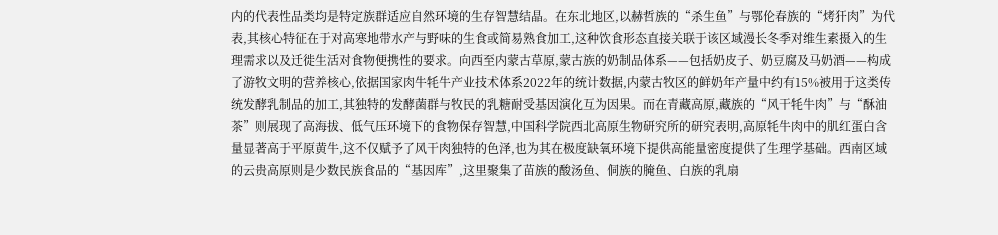内的代表性品类均是特定族群适应自然环境的生存智慧结晶。在东北地区,以赫哲族的“杀生鱼”与鄂伦春族的“烤犴肉”为代表,其核心特征在于对高寒地带水产与野味的生食或简易熟食加工,这种饮食形态直接关联于该区域漫长冬季对维生素摄入的生理需求以及迁徙生活对食物便携性的要求。向西至内蒙古草原,蒙古族的奶制品体系——包括奶皮子、奶豆腐及马奶酒——构成了游牧文明的营养核心,依据国家肉牛牦牛产业技术体系2022年的统计数据,内蒙古牧区的鲜奶年产量中约有15%被用于这类传统发酵乳制品的加工,其独特的发酵菌群与牧民的乳糖耐受基因演化互为因果。而在青藏高原,藏族的“风干牦牛肉”与“酥油茶”则展现了高海拔、低气压环境下的食物保存智慧,中国科学院西北高原生物研究所的研究表明,高原牦牛肉中的肌红蛋白含量显著高于平原黄牛,这不仅赋予了风干肉独特的色泽,也为其在极度缺氧环境下提供高能量密度提供了生理学基础。西南区域的云贵高原则是少数民族食品的“基因库”,这里聚集了苗族的酸汤鱼、侗族的腌鱼、白族的乳扇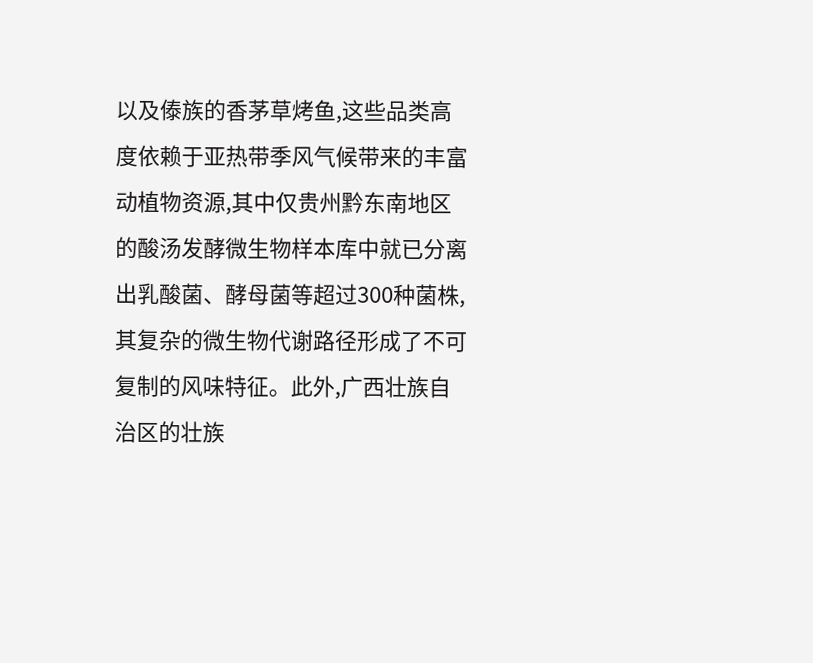以及傣族的香茅草烤鱼,这些品类高度依赖于亚热带季风气候带来的丰富动植物资源,其中仅贵州黔东南地区的酸汤发酵微生物样本库中就已分离出乳酸菌、酵母菌等超过300种菌株,其复杂的微生物代谢路径形成了不可复制的风味特征。此外,广西壮族自治区的壮族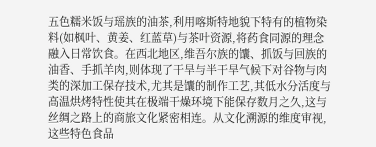五色糯米饭与瑶族的油茶,利用喀斯特地貌下特有的植物染料(如枫叶、黄姜、红蓝草)与茶叶资源,将药食同源的理念融入日常饮食。在西北地区,维吾尔族的馕、抓饭与回族的油香、手抓羊肉,则体现了干旱与半干旱气候下对谷物与肉类的深加工保存技术,尤其是馕的制作工艺,其低水分活度与高温烘烤特性使其在极端干燥环境下能保存数月之久,这与丝绸之路上的商旅文化紧密相连。从文化溯源的维度审视,这些特色食品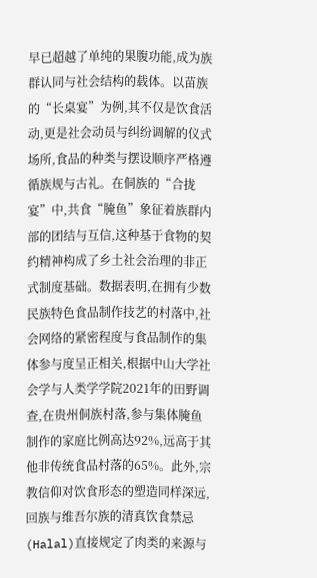早已超越了单纯的果腹功能,成为族群认同与社会结构的载体。以苗族的“长桌宴”为例,其不仅是饮食活动,更是社会动员与纠纷调解的仪式场所,食品的种类与摆设顺序严格遵循族规与古礼。在侗族的“合拢宴”中,共食“腌鱼”象征着族群内部的团结与互信,这种基于食物的契约精神构成了乡土社会治理的非正式制度基础。数据表明,在拥有少数民族特色食品制作技艺的村落中,社会网络的紧密程度与食品制作的集体参与度呈正相关,根据中山大学社会学与人类学学院2021年的田野调查,在贵州侗族村落,参与集体腌鱼制作的家庭比例高达92%,远高于其他非传统食品村落的65%。此外,宗教信仰对饮食形态的塑造同样深远,回族与维吾尔族的清真饮食禁忌(Halal)直接规定了肉类的来源与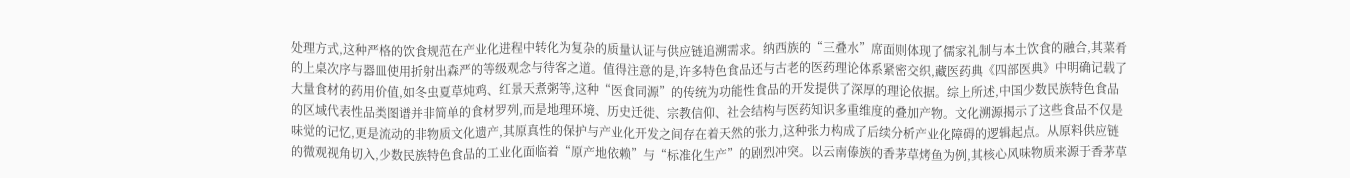处理方式,这种严格的饮食规范在产业化进程中转化为复杂的质量认证与供应链追溯需求。纳西族的“三叠水”席面则体现了儒家礼制与本土饮食的融合,其菜肴的上桌次序与器皿使用折射出森严的等级观念与待客之道。值得注意的是,许多特色食品还与古老的医药理论体系紧密交织,藏医药典《四部医典》中明确记载了大量食材的药用价值,如冬虫夏草炖鸡、红景天煮粥等,这种“医食同源”的传统为功能性食品的开发提供了深厚的理论依据。综上所述,中国少数民族特色食品的区域代表性品类图谱并非简单的食材罗列,而是地理环境、历史迁徙、宗教信仰、社会结构与医药知识多重维度的叠加产物。文化溯源揭示了这些食品不仅是味觉的记忆,更是流动的非物质文化遗产,其原真性的保护与产业化开发之间存在着天然的张力,这种张力构成了后续分析产业化障碍的逻辑起点。从原料供应链的微观视角切入,少数民族特色食品的工业化面临着“原产地依赖”与“标准化生产”的剧烈冲突。以云南傣族的香茅草烤鱼为例,其核心风味物质来源于香茅草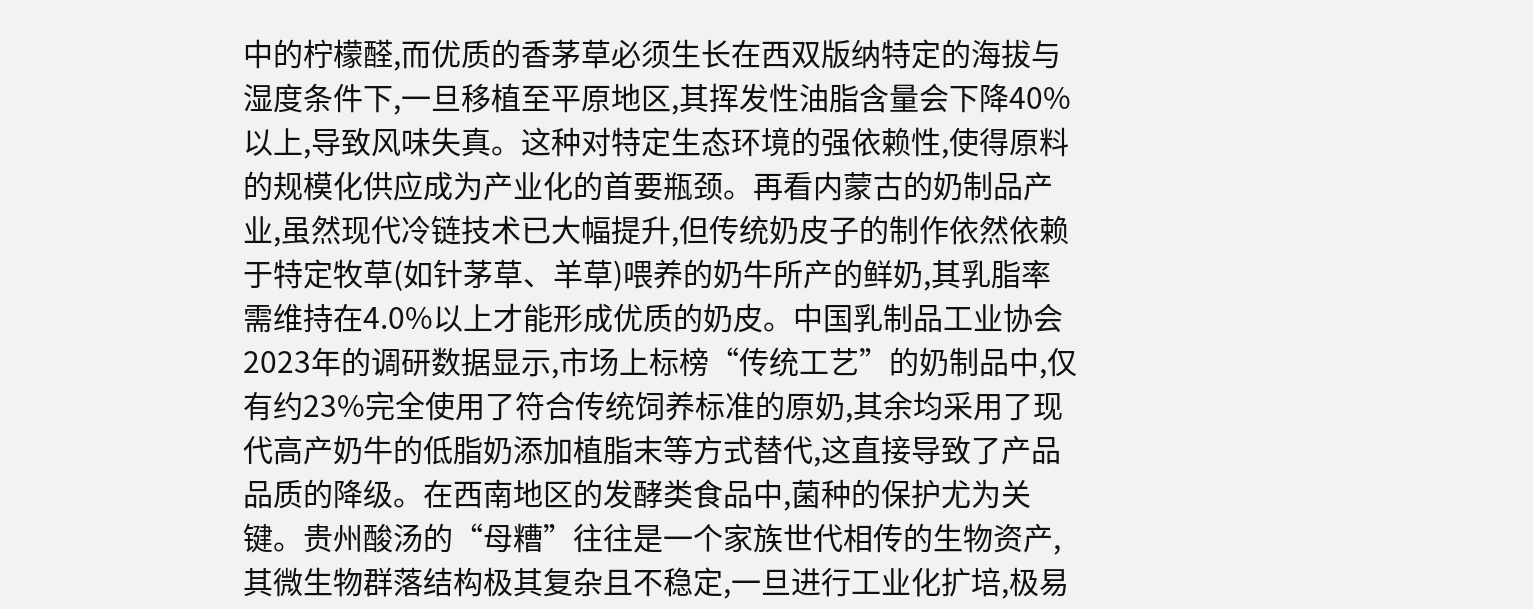中的柠檬醛,而优质的香茅草必须生长在西双版纳特定的海拔与湿度条件下,一旦移植至平原地区,其挥发性油脂含量会下降40%以上,导致风味失真。这种对特定生态环境的强依赖性,使得原料的规模化供应成为产业化的首要瓶颈。再看内蒙古的奶制品产业,虽然现代冷链技术已大幅提升,但传统奶皮子的制作依然依赖于特定牧草(如针茅草、羊草)喂养的奶牛所产的鲜奶,其乳脂率需维持在4.0%以上才能形成优质的奶皮。中国乳制品工业协会2023年的调研数据显示,市场上标榜“传统工艺”的奶制品中,仅有约23%完全使用了符合传统饲养标准的原奶,其余均采用了现代高产奶牛的低脂奶添加植脂末等方式替代,这直接导致了产品品质的降级。在西南地区的发酵类食品中,菌种的保护尤为关键。贵州酸汤的“母糟”往往是一个家族世代相传的生物资产,其微生物群落结构极其复杂且不稳定,一旦进行工业化扩培,极易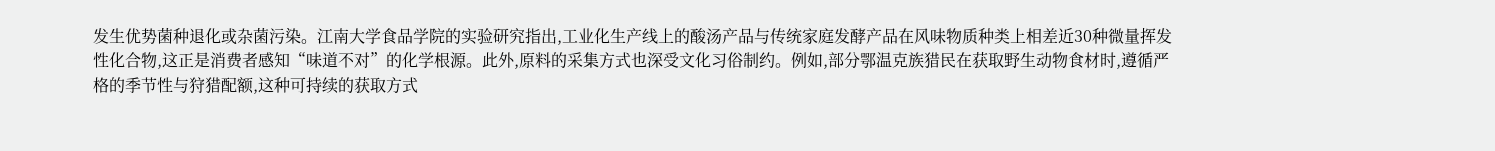发生优势菌种退化或杂菌污染。江南大学食品学院的实验研究指出,工业化生产线上的酸汤产品与传统家庭发酵产品在风味物质种类上相差近30种微量挥发性化合物,这正是消费者感知“味道不对”的化学根源。此外,原料的采集方式也深受文化习俗制约。例如,部分鄂温克族猎民在获取野生动物食材时,遵循严格的季节性与狩猎配额,这种可持续的获取方式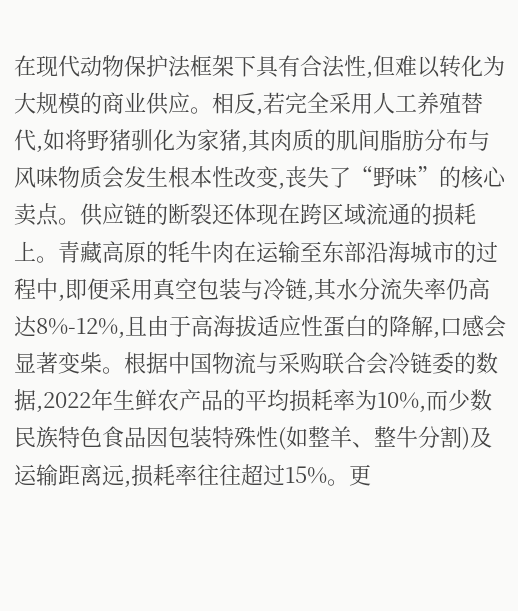在现代动物保护法框架下具有合法性,但难以转化为大规模的商业供应。相反,若完全采用人工养殖替代,如将野猪驯化为家猪,其肉质的肌间脂肪分布与风味物质会发生根本性改变,丧失了“野味”的核心卖点。供应链的断裂还体现在跨区域流通的损耗上。青藏高原的牦牛肉在运输至东部沿海城市的过程中,即便采用真空包装与冷链,其水分流失率仍高达8%-12%,且由于高海拔适应性蛋白的降解,口感会显著变柴。根据中国物流与采购联合会冷链委的数据,2022年生鲜农产品的平均损耗率为10%,而少数民族特色食品因包装特殊性(如整羊、整牛分割)及运输距离远,损耗率往往超过15%。更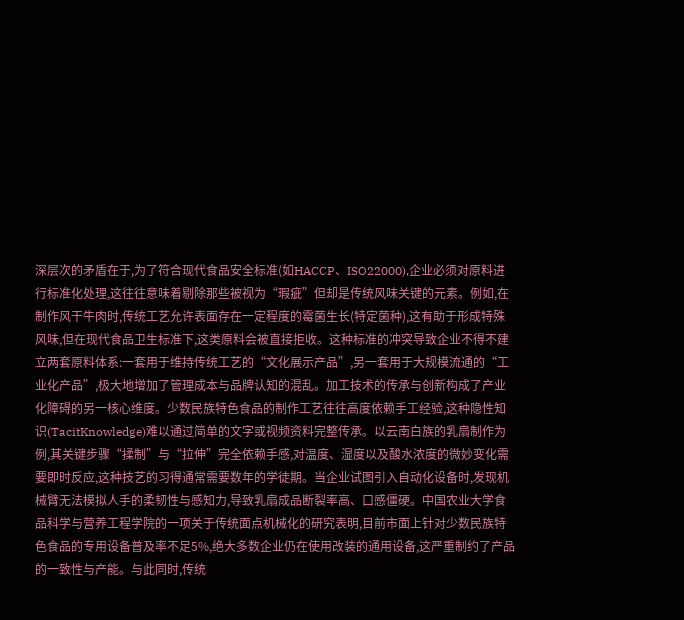深层次的矛盾在于,为了符合现代食品安全标准(如HACCP、ISO22000),企业必须对原料进行标准化处理,这往往意味着剔除那些被视为“瑕疵”但却是传统风味关键的元素。例如,在制作风干牛肉时,传统工艺允许表面存在一定程度的霉菌生长(特定菌种),这有助于形成特殊风味,但在现代食品卫生标准下,这类原料会被直接拒收。这种标准的冲突导致企业不得不建立两套原料体系:一套用于维持传统工艺的“文化展示产品”,另一套用于大规模流通的“工业化产品”,极大地增加了管理成本与品牌认知的混乱。加工技术的传承与创新构成了产业化障碍的另一核心维度。少数民族特色食品的制作工艺往往高度依赖手工经验,这种隐性知识(TacitKnowledge)难以通过简单的文字或视频资料完整传承。以云南白族的乳扇制作为例,其关键步骤“揉制”与“拉伸”完全依赖手感,对温度、湿度以及酸水浓度的微妙变化需要即时反应,这种技艺的习得通常需要数年的学徒期。当企业试图引入自动化设备时,发现机械臂无法模拟人手的柔韧性与感知力,导致乳扇成品断裂率高、口感僵硬。中国农业大学食品科学与营养工程学院的一项关于传统面点机械化的研究表明,目前市面上针对少数民族特色食品的专用设备普及率不足5%,绝大多数企业仍在使用改装的通用设备,这严重制约了产品的一致性与产能。与此同时,传统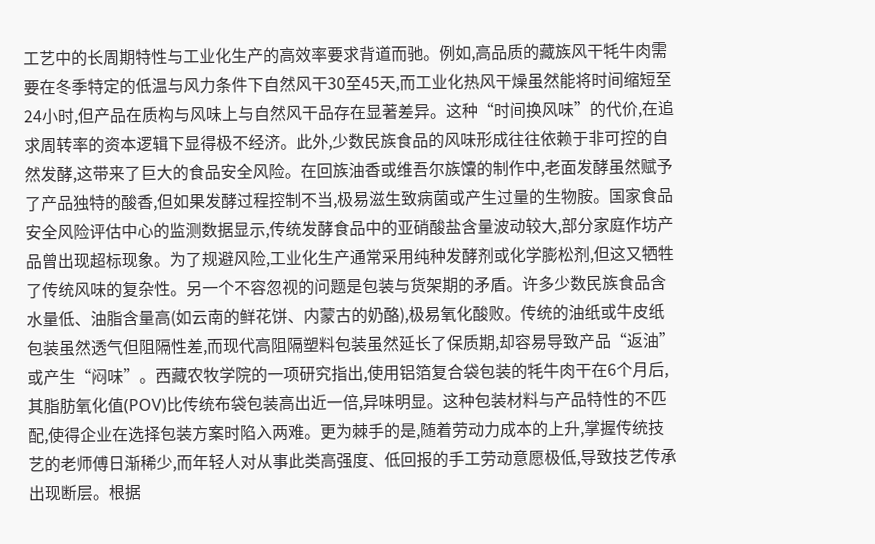工艺中的长周期特性与工业化生产的高效率要求背道而驰。例如,高品质的藏族风干牦牛肉需要在冬季特定的低温与风力条件下自然风干30至45天,而工业化热风干燥虽然能将时间缩短至24小时,但产品在质构与风味上与自然风干品存在显著差异。这种“时间换风味”的代价,在追求周转率的资本逻辑下显得极不经济。此外,少数民族食品的风味形成往往依赖于非可控的自然发酵,这带来了巨大的食品安全风险。在回族油香或维吾尔族馕的制作中,老面发酵虽然赋予了产品独特的酸香,但如果发酵过程控制不当,极易滋生致病菌或产生过量的生物胺。国家食品安全风险评估中心的监测数据显示,传统发酵食品中的亚硝酸盐含量波动较大,部分家庭作坊产品曾出现超标现象。为了规避风险,工业化生产通常采用纯种发酵剂或化学膨松剂,但这又牺牲了传统风味的复杂性。另一个不容忽视的问题是包装与货架期的矛盾。许多少数民族食品含水量低、油脂含量高(如云南的鲜花饼、内蒙古的奶酪),极易氧化酸败。传统的油纸或牛皮纸包装虽然透气但阻隔性差,而现代高阻隔塑料包装虽然延长了保质期,却容易导致产品“返油”或产生“闷味”。西藏农牧学院的一项研究指出,使用铝箔复合袋包装的牦牛肉干在6个月后,其脂肪氧化值(POV)比传统布袋包装高出近一倍,异味明显。这种包装材料与产品特性的不匹配,使得企业在选择包装方案时陷入两难。更为棘手的是,随着劳动力成本的上升,掌握传统技艺的老师傅日渐稀少,而年轻人对从事此类高强度、低回报的手工劳动意愿极低,导致技艺传承出现断层。根据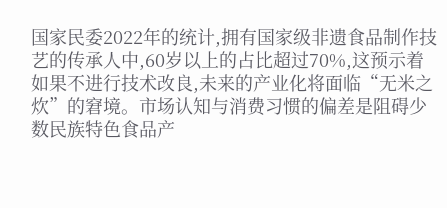国家民委2022年的统计,拥有国家级非遗食品制作技艺的传承人中,60岁以上的占比超过70%,这预示着如果不进行技术改良,未来的产业化将面临“无米之炊”的窘境。市场认知与消费习惯的偏差是阻碍少数民族特色食品产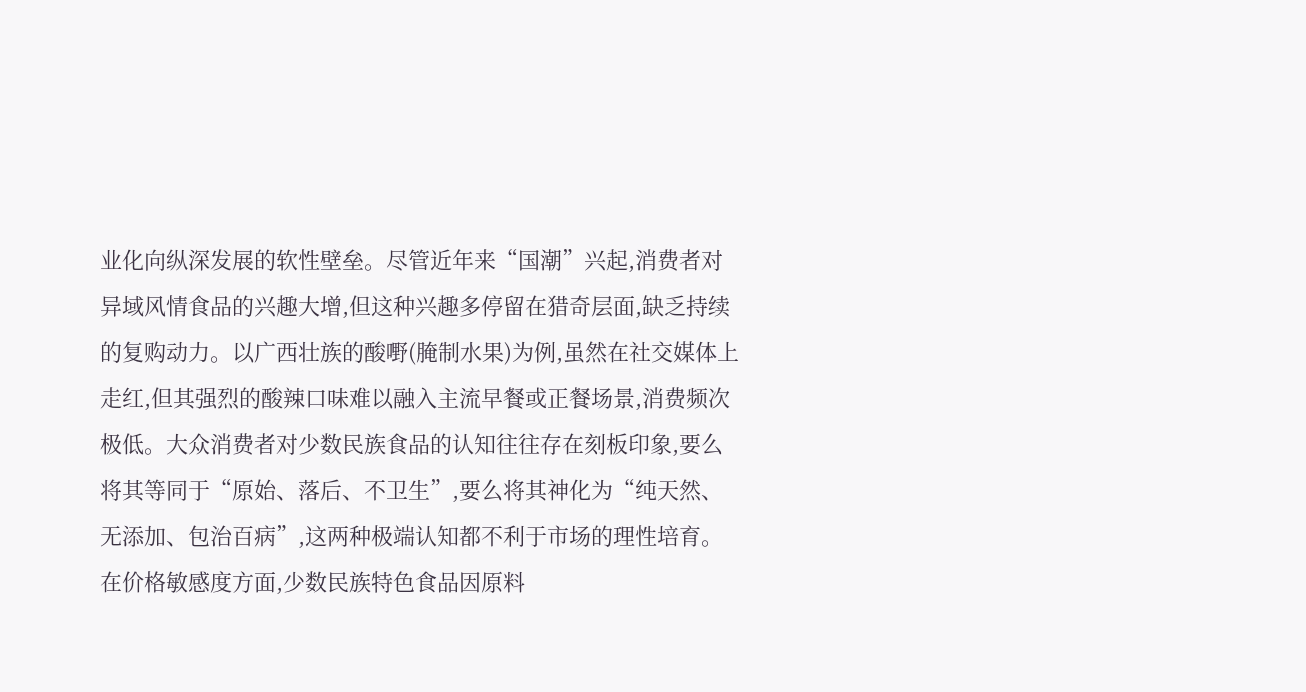业化向纵深发展的软性壁垒。尽管近年来“国潮”兴起,消费者对异域风情食品的兴趣大增,但这种兴趣多停留在猎奇层面,缺乏持续的复购动力。以广西壮族的酸嘢(腌制水果)为例,虽然在社交媒体上走红,但其强烈的酸辣口味难以融入主流早餐或正餐场景,消费频次极低。大众消费者对少数民族食品的认知往往存在刻板印象,要么将其等同于“原始、落后、不卫生”,要么将其神化为“纯天然、无添加、包治百病”,这两种极端认知都不利于市场的理性培育。在价格敏感度方面,少数民族特色食品因原料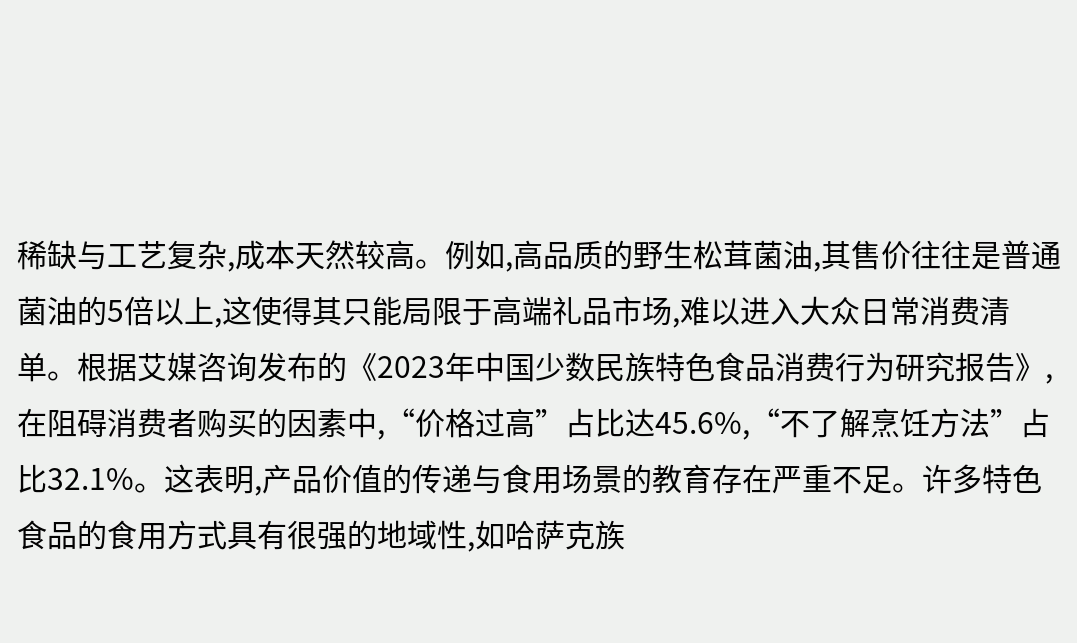稀缺与工艺复杂,成本天然较高。例如,高品质的野生松茸菌油,其售价往往是普通菌油的5倍以上,这使得其只能局限于高端礼品市场,难以进入大众日常消费清单。根据艾媒咨询发布的《2023年中国少数民族特色食品消费行为研究报告》,在阻碍消费者购买的因素中,“价格过高”占比达45.6%,“不了解烹饪方法”占比32.1%。这表明,产品价值的传递与食用场景的教育存在严重不足。许多特色食品的食用方式具有很强的地域性,如哈萨克族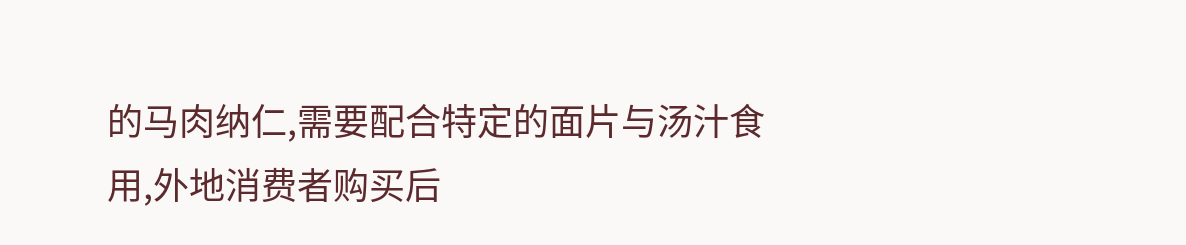的马肉纳仁,需要配合特定的面片与汤汁食用,外地消费者购买后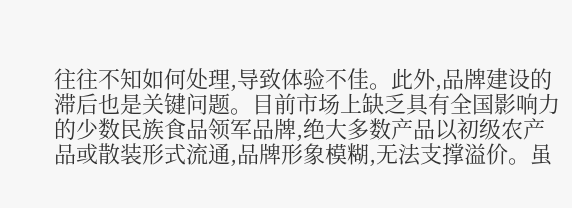往往不知如何处理,导致体验不佳。此外,品牌建设的滞后也是关键问题。目前市场上缺乏具有全国影响力的少数民族食品领军品牌,绝大多数产品以初级农产品或散装形式流通,品牌形象模糊,无法支撑溢价。虽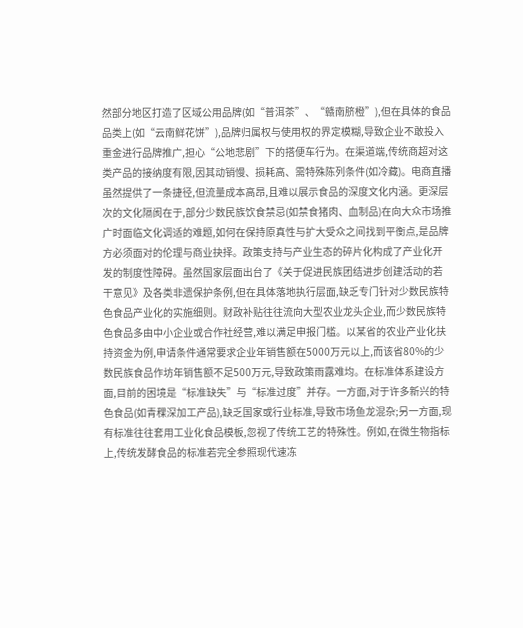然部分地区打造了区域公用品牌(如“普洱茶”、“赣南脐橙”),但在具体的食品品类上(如“云南鲜花饼”),品牌归属权与使用权的界定模糊,导致企业不敢投入重金进行品牌推广,担心“公地悲剧”下的搭便车行为。在渠道端,传统商超对这类产品的接纳度有限,因其动销慢、损耗高、需特殊陈列条件(如冷藏)。电商直播虽然提供了一条捷径,但流量成本高昂,且难以展示食品的深度文化内涵。更深层次的文化隔阂在于,部分少数民族饮食禁忌(如禁食猪肉、血制品)在向大众市场推广时面临文化调适的难题,如何在保持原真性与扩大受众之间找到平衡点,是品牌方必须面对的伦理与商业抉择。政策支持与产业生态的碎片化构成了产业化开发的制度性障碍。虽然国家层面出台了《关于促进民族团结进步创建活动的若干意见》及各类非遗保护条例,但在具体落地执行层面,缺乏专门针对少数民族特色食品产业化的实施细则。财政补贴往往流向大型农业龙头企业,而少数民族特色食品多由中小企业或合作社经营,难以满足申报门槛。以某省的农业产业化扶持资金为例,申请条件通常要求企业年销售额在5000万元以上,而该省80%的少数民族食品作坊年销售额不足500万元,导致政策雨露难均。在标准体系建设方面,目前的困境是“标准缺失”与“标准过度”并存。一方面,对于许多新兴的特色食品(如青稞深加工产品),缺乏国家或行业标准,导致市场鱼龙混杂;另一方面,现有标准往往套用工业化食品模板,忽视了传统工艺的特殊性。例如,在微生物指标上,传统发酵食品的标准若完全参照现代速冻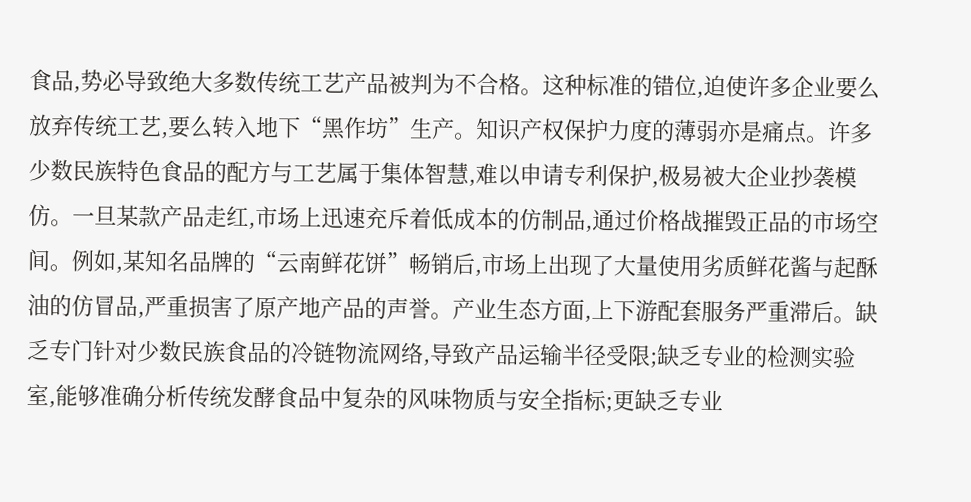食品,势必导致绝大多数传统工艺产品被判为不合格。这种标准的错位,迫使许多企业要么放弃传统工艺,要么转入地下“黑作坊”生产。知识产权保护力度的薄弱亦是痛点。许多少数民族特色食品的配方与工艺属于集体智慧,难以申请专利保护,极易被大企业抄袭模仿。一旦某款产品走红,市场上迅速充斥着低成本的仿制品,通过价格战摧毁正品的市场空间。例如,某知名品牌的“云南鲜花饼”畅销后,市场上出现了大量使用劣质鲜花酱与起酥油的仿冒品,严重损害了原产地产品的声誉。产业生态方面,上下游配套服务严重滞后。缺乏专门针对少数民族食品的冷链物流网络,导致产品运输半径受限;缺乏专业的检测实验室,能够准确分析传统发酵食品中复杂的风味物质与安全指标;更缺乏专业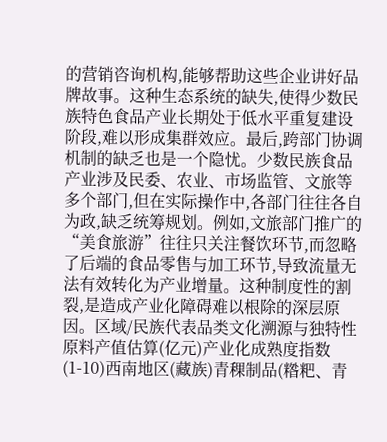的营销咨询机构,能够帮助这些企业讲好品牌故事。这种生态系统的缺失,使得少数民族特色食品产业长期处于低水平重复建设阶段,难以形成集群效应。最后,跨部门协调机制的缺乏也是一个隐忧。少数民族食品产业涉及民委、农业、市场监管、文旅等多个部门,但在实际操作中,各部门往往各自为政,缺乏统筹规划。例如,文旅部门推广的“美食旅游”往往只关注餐饮环节,而忽略了后端的食品零售与加工环节,导致流量无法有效转化为产业增量。这种制度性的割裂,是造成产业化障碍难以根除的深层原因。区域/民族代表品类文化溯源与独特性原料产值估算(亿元)产业化成熟度指数(1-10)西南地区(藏族)青稞制品(糌粑、青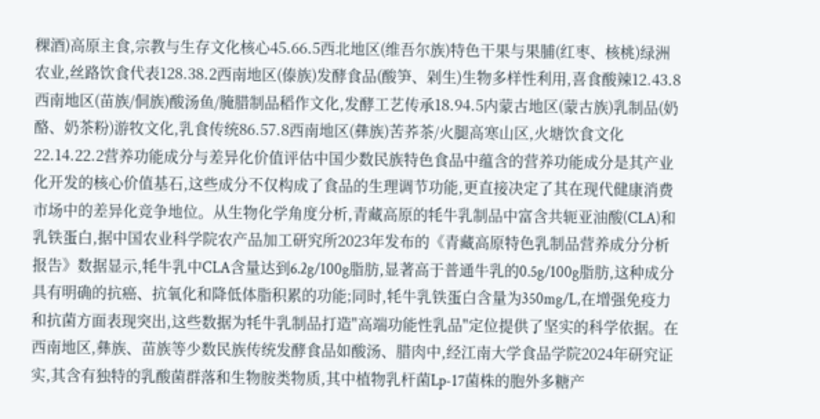稞酒)高原主食,宗教与生存文化核心45.66.5西北地区(维吾尔族)特色干果与果脯(红枣、核桃)绿洲农业,丝路饮食代表128.38.2西南地区(傣族)发酵食品(酸笋、剁生)生物多样性利用,喜食酸辣12.43.8西南地区(苗族/侗族)酸汤鱼/腌腊制品稻作文化,发酵工艺传承18.94.5内蒙古地区(蒙古族)乳制品(奶酪、奶茶粉)游牧文化,乳食传统86.57.8西南地区(彝族)苦荞茶/火腿高寒山区,火塘饮食文化22.14.22.2营养功能成分与差异化价值评估中国少数民族特色食品中蕴含的营养功能成分是其产业化开发的核心价值基石,这些成分不仅构成了食品的生理调节功能,更直接决定了其在现代健康消费市场中的差异化竞争地位。从生物化学角度分析,青藏高原的牦牛乳制品中富含共轭亚油酸(CLA)和乳铁蛋白,据中国农业科学院农产品加工研究所2023年发布的《青藏高原特色乳制品营养成分分析报告》数据显示,牦牛乳中CLA含量达到6.2g/100g脂肪,显著高于普通牛乳的0.5g/100g脂肪,这种成分具有明确的抗癌、抗氧化和降低体脂积累的功能;同时,牦牛乳铁蛋白含量为350mg/L,在增强免疫力和抗菌方面表现突出,这些数据为牦牛乳制品打造"高端功能性乳品"定位提供了坚实的科学依据。在西南地区,彝族、苗族等少数民族传统发酵食品如酸汤、腊肉中,经江南大学食品学院2024年研究证实,其含有独特的乳酸菌群落和生物胺类物质,其中植物乳杆菌Lp-17菌株的胞外多糖产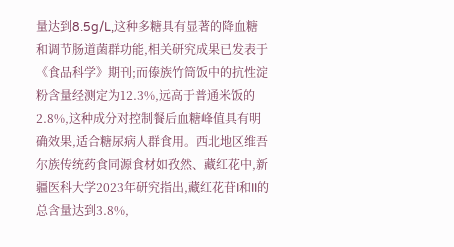量达到8.5g/L,这种多糖具有显著的降血糖和调节肠道菌群功能,相关研究成果已发表于《食品科学》期刊;而傣族竹筒饭中的抗性淀粉含量经测定为12.3%,远高于普通米饭的2.8%,这种成分对控制餐后血糖峰值具有明确效果,适合糖尿病人群食用。西北地区维吾尔族传统药食同源食材如孜然、藏红花中,新疆医科大学2023年研究指出,藏红花苷I和II的总含量达到3.8%,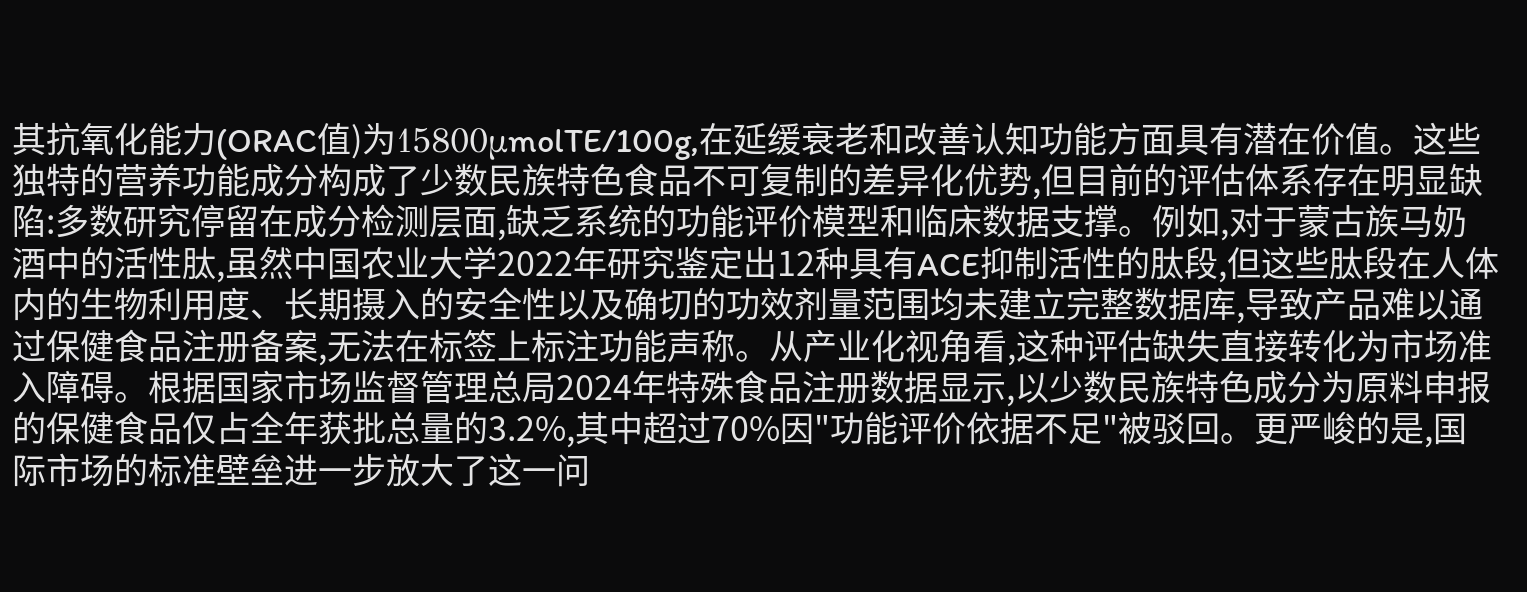其抗氧化能力(ORAC值)为15800μmolTE/100g,在延缓衰老和改善认知功能方面具有潜在价值。这些独特的营养功能成分构成了少数民族特色食品不可复制的差异化优势,但目前的评估体系存在明显缺陷:多数研究停留在成分检测层面,缺乏系统的功能评价模型和临床数据支撑。例如,对于蒙古族马奶酒中的活性肽,虽然中国农业大学2022年研究鉴定出12种具有ACE抑制活性的肽段,但这些肽段在人体内的生物利用度、长期摄入的安全性以及确切的功效剂量范围均未建立完整数据库,导致产品难以通过保健食品注册备案,无法在标签上标注功能声称。从产业化视角看,这种评估缺失直接转化为市场准入障碍。根据国家市场监督管理总局2024年特殊食品注册数据显示,以少数民族特色成分为原料申报的保健食品仅占全年获批总量的3.2%,其中超过70%因"功能评价依据不足"被驳回。更严峻的是,国际市场的标准壁垒进一步放大了这一问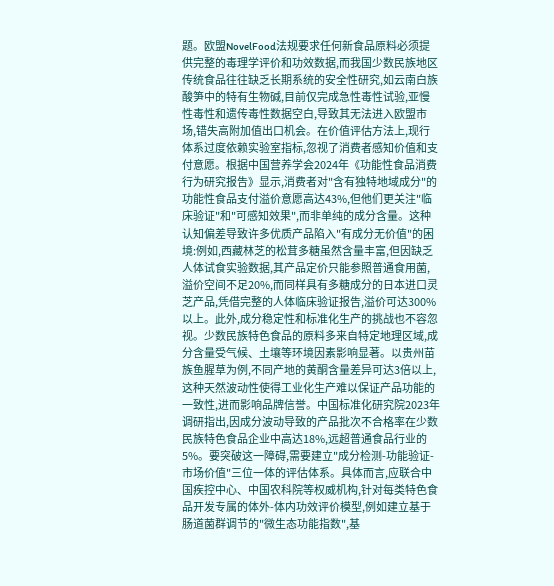题。欧盟NovelFood法规要求任何新食品原料必须提供完整的毒理学评价和功效数据,而我国少数民族地区传统食品往往缺乏长期系统的安全性研究,如云南白族酸笋中的特有生物碱,目前仅完成急性毒性试验,亚慢性毒性和遗传毒性数据空白,导致其无法进入欧盟市场,错失高附加值出口机会。在价值评估方法上,现行体系过度依赖实验室指标,忽视了消费者感知价值和支付意愿。根据中国营养学会2024年《功能性食品消费行为研究报告》显示,消费者对"含有独特地域成分"的功能性食品支付溢价意愿高达43%,但他们更关注"临床验证"和"可感知效果",而非单纯的成分含量。这种认知偏差导致许多优质产品陷入"有成分无价值"的困境:例如,西藏林芝的松茸多糖虽然含量丰富,但因缺乏人体试食实验数据,其产品定价只能参照普通食用菌,溢价空间不足20%,而同样具有多糖成分的日本进口灵芝产品,凭借完整的人体临床验证报告,溢价可达300%以上。此外,成分稳定性和标准化生产的挑战也不容忽视。少数民族特色食品的原料多来自特定地理区域,成分含量受气候、土壤等环境因素影响显著。以贵州苗族鱼腥草为例,不同产地的黄酮含量差异可达3倍以上,这种天然波动性使得工业化生产难以保证产品功能的一致性,进而影响品牌信誉。中国标准化研究院2023年调研指出,因成分波动导致的产品批次不合格率在少数民族特色食品企业中高达18%,远超普通食品行业的5%。要突破这一障碍,需要建立"成分检测-功能验证-市场价值"三位一体的评估体系。具体而言,应联合中国疾控中心、中国农科院等权威机构,针对每类特色食品开发专属的体外-体内功效评价模型,例如建立基于肠道菌群调节的"微生态功能指数",基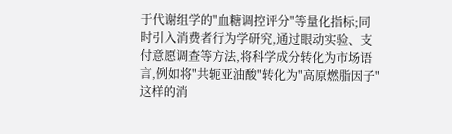于代谢组学的"血糖调控评分"等量化指标;同时引入消费者行为学研究,通过眼动实验、支付意愿调查等方法,将科学成分转化为市场语言,例如将"共轭亚油酸"转化为"高原燃脂因子"这样的消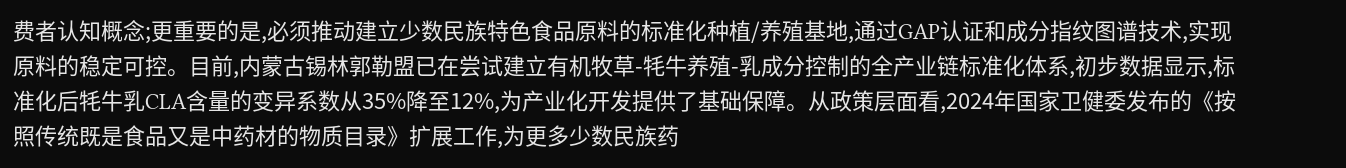费者认知概念;更重要的是,必须推动建立少数民族特色食品原料的标准化种植/养殖基地,通过GAP认证和成分指纹图谱技术,实现原料的稳定可控。目前,内蒙古锡林郭勒盟已在尝试建立有机牧草-牦牛养殖-乳成分控制的全产业链标准化体系,初步数据显示,标准化后牦牛乳CLA含量的变异系数从35%降至12%,为产业化开发提供了基础保障。从政策层面看,2024年国家卫健委发布的《按照传统既是食品又是中药材的物质目录》扩展工作,为更多少数民族药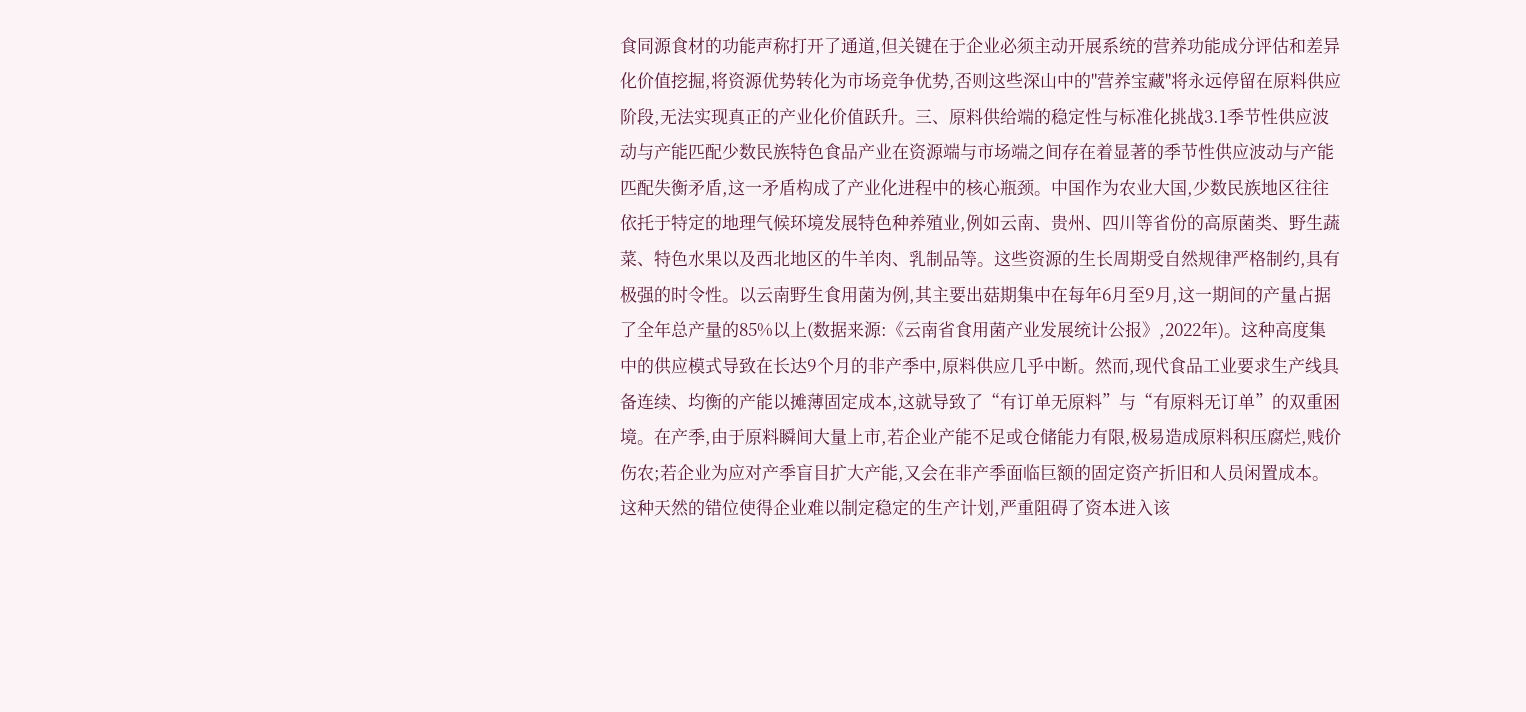食同源食材的功能声称打开了通道,但关键在于企业必须主动开展系统的营养功能成分评估和差异化价值挖掘,将资源优势转化为市场竞争优势,否则这些深山中的"营养宝藏"将永远停留在原料供应阶段,无法实现真正的产业化价值跃升。三、原料供给端的稳定性与标准化挑战3.1季节性供应波动与产能匹配少数民族特色食品产业在资源端与市场端之间存在着显著的季节性供应波动与产能匹配失衡矛盾,这一矛盾构成了产业化进程中的核心瓶颈。中国作为农业大国,少数民族地区往往依托于特定的地理气候环境发展特色种养殖业,例如云南、贵州、四川等省份的高原菌类、野生蔬菜、特色水果以及西北地区的牛羊肉、乳制品等。这些资源的生长周期受自然规律严格制约,具有极强的时令性。以云南野生食用菌为例,其主要出菇期集中在每年6月至9月,这一期间的产量占据了全年总产量的85%以上(数据来源:《云南省食用菌产业发展统计公报》,2022年)。这种高度集中的供应模式导致在长达9个月的非产季中,原料供应几乎中断。然而,现代食品工业要求生产线具备连续、均衡的产能以摊薄固定成本,这就导致了“有订单无原料”与“有原料无订单”的双重困境。在产季,由于原料瞬间大量上市,若企业产能不足或仓储能力有限,极易造成原料积压腐烂,贱价伤农;若企业为应对产季盲目扩大产能,又会在非产季面临巨额的固定资产折旧和人员闲置成本。这种天然的错位使得企业难以制定稳定的生产计划,严重阻碍了资本进入该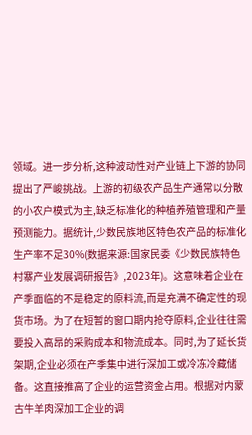领域。进一步分析,这种波动性对产业链上下游的协同提出了严峻挑战。上游的初级农产品生产通常以分散的小农户模式为主,缺乏标准化的种植养殖管理和产量预测能力。据统计,少数民族地区特色农产品的标准化生产率不足30%(数据来源:国家民委《少数民族特色村寨产业发展调研报告》,2023年)。这意味着企业在产季面临的不是稳定的原料流,而是充满不确定性的现货市场。为了在短暂的窗口期内抢夺原料,企业往往需要投入高昂的采购成本和物流成本。同时,为了延长货架期,企业必须在产季集中进行深加工或冷冻冷藏储备。这直接推高了企业的运营资金占用。根据对内蒙古牛羊肉深加工企业的调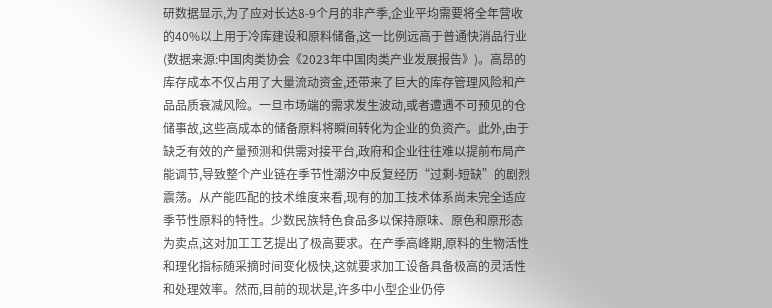研数据显示,为了应对长达8-9个月的非产季,企业平均需要将全年营收的40%以上用于冷库建设和原料储备,这一比例远高于普通快消品行业(数据来源:中国肉类协会《2023年中国肉类产业发展报告》)。高昂的库存成本不仅占用了大量流动资金,还带来了巨大的库存管理风险和产品品质衰减风险。一旦市场端的需求发生波动,或者遭遇不可预见的仓储事故,这些高成本的储备原料将瞬间转化为企业的负资产。此外,由于缺乏有效的产量预测和供需对接平台,政府和企业往往难以提前布局产能调节,导致整个产业链在季节性潮汐中反复经历“过剩-短缺”的剧烈震荡。从产能匹配的技术维度来看,现有的加工技术体系尚未完全适应季节性原料的特性。少数民族特色食品多以保持原味、原色和原形态为卖点,这对加工工艺提出了极高要求。在产季高峰期,原料的生物活性和理化指标随采摘时间变化极快,这就要求加工设备具备极高的灵活性和处理效率。然而,目前的现状是,许多中小型企业仍停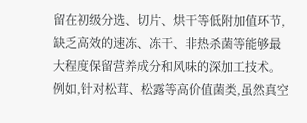留在初级分选、切片、烘干等低附加值环节,缺乏高效的速冻、冻干、非热杀菌等能够最大程度保留营养成分和风味的深加工技术。例如,针对松茸、松露等高价值菌类,虽然真空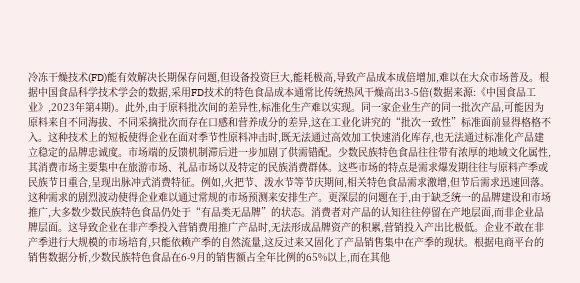冷冻干燥技术(FD)能有效解决长期保存问题,但设备投资巨大,能耗极高,导致产品成本成倍增加,难以在大众市场普及。根据中国食品科学技术学会的数据,采用FD技术的特色食品成本通常比传统热风干燥高出3-5倍(数据来源:《中国食品工业》,2023年第4期)。此外,由于原料批次间的差异性,标准化生产难以实现。同一家企业生产的同一批次产品,可能因为原料来自不同海拔、不同采摘批次而存在口感和营养成分的差异,这在工业化讲究的“批次一致性”标准面前显得格格不入。这种技术上的短板使得企业在面对季节性原料冲击时,既无法通过高效加工快速消化库存,也无法通过标准化产品建立稳定的品牌忠诚度。市场端的反馈机制滞后进一步加剧了供需错配。少数民族特色食品往往带有浓厚的地域文化属性,其消费市场主要集中在旅游市场、礼品市场以及特定的民族消费群体。这些市场的特点是需求爆发期往往与原料产季或民族节日重合,呈现出脉冲式消费特征。例如,火把节、泼水节等节庆期间,相关特色食品需求激增,但节后需求迅速回落。这种需求的剧烈波动使得企业难以通过常规的市场预测来安排生产。更深层的问题在于,由于缺乏统一的品牌建设和市场推广,大多数少数民族特色食品仍处于“有品类无品牌”的状态。消费者对产品的认知往往停留在产地层面,而非企业品牌层面。这导致企业在非产季投入营销费用推广产品时,无法形成品牌资产的积累,营销投入产出比极低。企业不敢在非产季进行大规模的市场培育,只能依赖产季的自然流量,这反过来又固化了产品销售集中在产季的现状。根据电商平台的销售数据分析,少数民族特色食品在6-9月的销售额占全年比例的65%以上,而在其他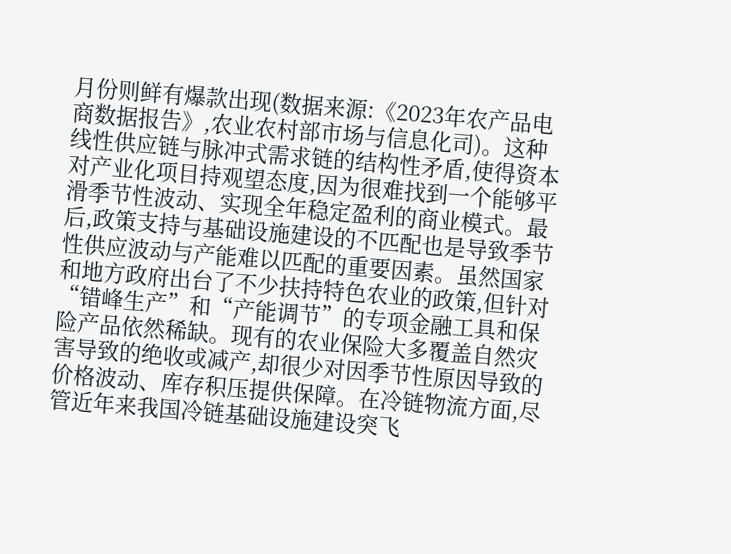月份则鲜有爆款出现(数据来源:《2023年农产品电商数据报告》,农业农村部市场与信息化司)。这种线性供应链与脉冲式需求链的结构性矛盾,使得资本对产业化项目持观望态度,因为很难找到一个能够平滑季节性波动、实现全年稳定盈利的商业模式。最后,政策支持与基础设施建设的不匹配也是导致季节性供应波动与产能难以匹配的重要因素。虽然国家和地方政府出台了不少扶持特色农业的政策,但针对“错峰生产”和“产能调节”的专项金融工具和保险产品依然稀缺。现有的农业保险大多覆盖自然灾害导致的绝收或减产,却很少对因季节性原因导致的价格波动、库存积压提供保障。在冷链物流方面,尽管近年来我国冷链基础设施建设突飞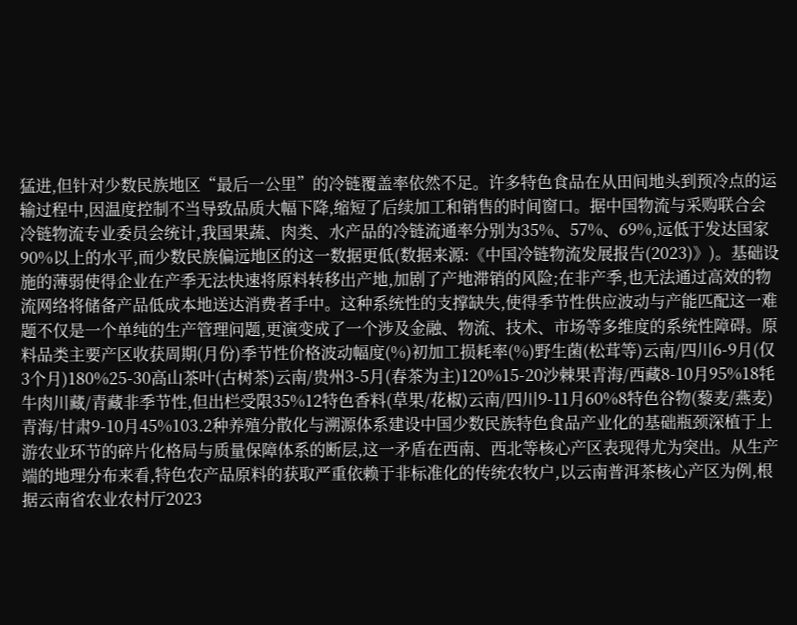猛进,但针对少数民族地区“最后一公里”的冷链覆盖率依然不足。许多特色食品在从田间地头到预冷点的运输过程中,因温度控制不当导致品质大幅下降,缩短了后续加工和销售的时间窗口。据中国物流与采购联合会冷链物流专业委员会统计,我国果蔬、肉类、水产品的冷链流通率分别为35%、57%、69%,远低于发达国家90%以上的水平,而少数民族偏远地区的这一数据更低(数据来源:《中国冷链物流发展报告(2023)》)。基础设施的薄弱使得企业在产季无法快速将原料转移出产地,加剧了产地滞销的风险;在非产季,也无法通过高效的物流网络将储备产品低成本地送达消费者手中。这种系统性的支撑缺失,使得季节性供应波动与产能匹配这一难题不仅是一个单纯的生产管理问题,更演变成了一个涉及金融、物流、技术、市场等多维度的系统性障碍。原料品类主要产区收获周期(月份)季节性价格波动幅度(%)初加工损耗率(%)野生菌(松茸等)云南/四川6-9月(仅3个月)180%25-30高山茶叶(古树茶)云南/贵州3-5月(春茶为主)120%15-20沙棘果青海/西藏8-10月95%18牦牛肉川藏/青藏非季节性,但出栏受限35%12特色香料(草果/花椒)云南/四川9-11月60%8特色谷物(藜麦/燕麦)青海/甘肃9-10月45%103.2种养殖分散化与溯源体系建设中国少数民族特色食品产业化的基础瓶颈深植于上游农业环节的碎片化格局与质量保障体系的断层,这一矛盾在西南、西北等核心产区表现得尤为突出。从生产端的地理分布来看,特色农产品原料的获取严重依赖于非标准化的传统农牧户,以云南普洱茶核心产区为例,根据云南省农业农村厅2023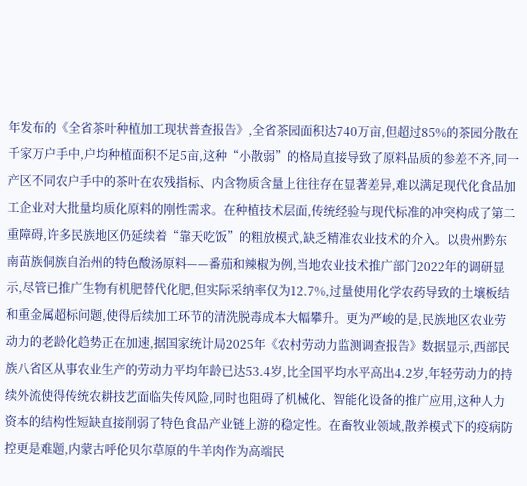年发布的《全省茶叶种植加工现状普查报告》,全省茶园面积达740万亩,但超过85%的茶园分散在千家万户手中,户均种植面积不足5亩,这种“小散弱”的格局直接导致了原料品质的参差不齐,同一产区不同农户手中的茶叶在农残指标、内含物质含量上往往存在显著差异,难以满足现代化食品加工企业对大批量均质化原料的刚性需求。在种植技术层面,传统经验与现代标准的冲突构成了第二重障碍,许多民族地区仍延续着“靠天吃饭”的粗放模式,缺乏精准农业技术的介入。以贵州黔东南苗族侗族自治州的特色酸汤原料——番茄和辣椒为例,当地农业技术推广部门2022年的调研显示,尽管已推广生物有机肥替代化肥,但实际采纳率仅为12.7%,过量使用化学农药导致的土壤板结和重金属超标问题,使得后续加工环节的清洗脱毒成本大幅攀升。更为严峻的是,民族地区农业劳动力的老龄化趋势正在加速,据国家统计局2025年《农村劳动力监测调查报告》数据显示,西部民族八省区从事农业生产的劳动力平均年龄已达53.4岁,比全国平均水平高出4.2岁,年轻劳动力的持续外流使得传统农耕技艺面临失传风险,同时也阻碍了机械化、智能化设备的推广应用,这种人力资本的结构性短缺直接削弱了特色食品产业链上游的稳定性。在畜牧业领域,散养模式下的疫病防控更是难题,内蒙古呼伦贝尔草原的牛羊肉作为高端民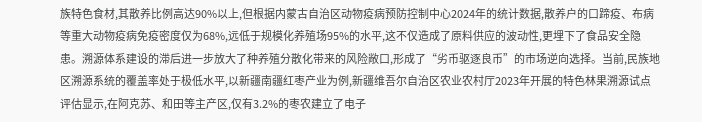族特色食材,其散养比例高达90%以上,但根据内蒙古自治区动物疫病预防控制中心2024年的统计数据,散养户的口蹄疫、布病等重大动物疫病免疫密度仅为68%,远低于规模化养殖场95%的水平,这不仅造成了原料供应的波动性,更埋下了食品安全隐患。溯源体系建设的滞后进一步放大了种养殖分散化带来的风险敞口,形成了“劣币驱逐良币”的市场逆向选择。当前,民族地区溯源系统的覆盖率处于极低水平,以新疆南疆红枣产业为例,新疆维吾尔自治区农业农村厅2023年开展的特色林果溯源试点评估显示,在阿克苏、和田等主产区,仅有3.2%的枣农建立了电子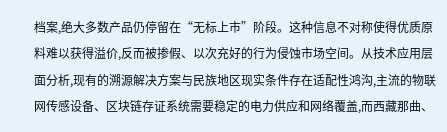档案,绝大多数产品仍停留在“无标上市”阶段。这种信息不对称使得优质原料难以获得溢价,反而被掺假、以次充好的行为侵蚀市场空间。从技术应用层面分析,现有的溯源解决方案与民族地区现实条件存在适配性鸿沟,主流的物联网传感设备、区块链存证系统需要稳定的电力供应和网络覆盖,而西藏那曲、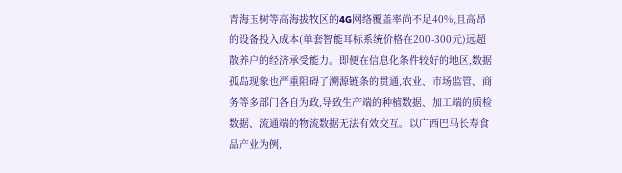青海玉树等高海拔牧区的4G网络覆盖率尚不足40%,且高昂的设备投入成本(单套智能耳标系统价格在200-300元)远超散养户的经济承受能力。即便在信息化条件较好的地区,数据孤岛现象也严重阻碍了溯源链条的贯通,农业、市场监管、商务等多部门各自为政,导致生产端的种植数据、加工端的质检数据、流通端的物流数据无法有效交互。以广西巴马长寿食品产业为例,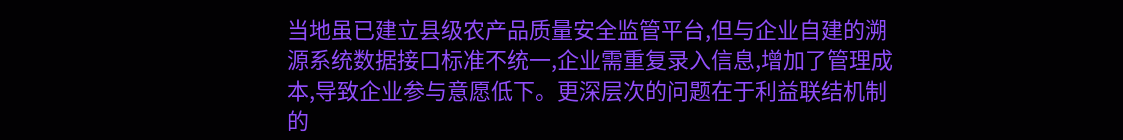当地虽已建立县级农产品质量安全监管平台,但与企业自建的溯源系统数据接口标准不统一,企业需重复录入信息,增加了管理成本,导致企业参与意愿低下。更深层次的问题在于利益联结机制的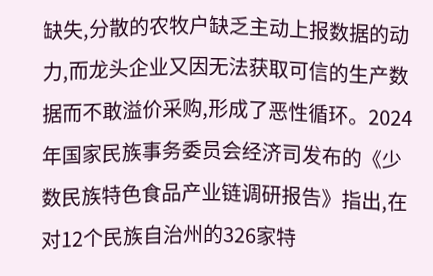缺失,分散的农牧户缺乏主动上报数据的动力,而龙头企业又因无法获取可信的生产数据而不敢溢价采购,形成了恶性循环。2024年国家民族事务委员会经济司发布的《少数民族特色食品产业链调研报告》指出,在对12个民族自治州的326家特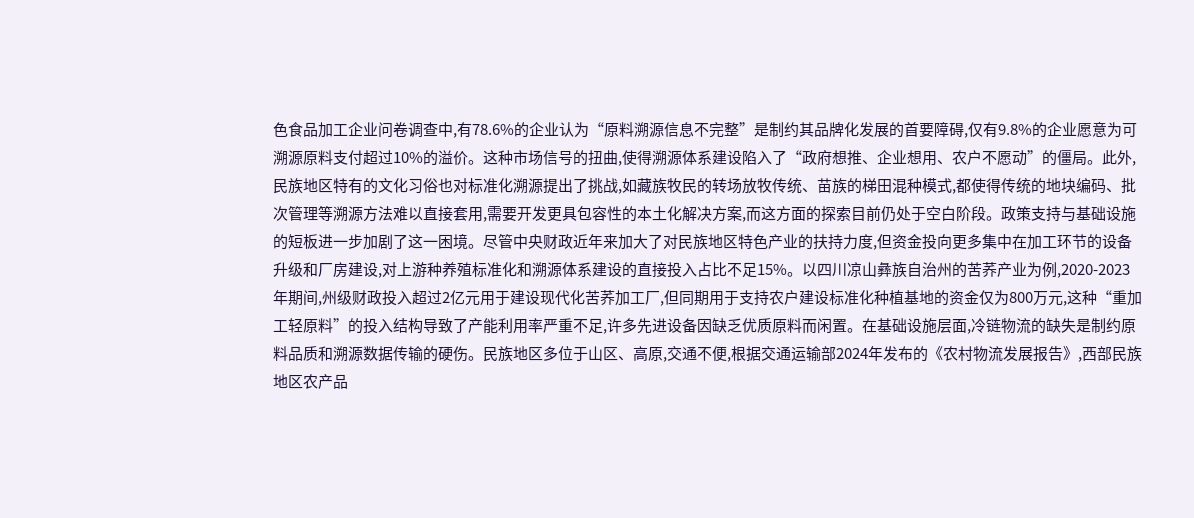色食品加工企业问卷调查中,有78.6%的企业认为“原料溯源信息不完整”是制约其品牌化发展的首要障碍,仅有9.8%的企业愿意为可溯源原料支付超过10%的溢价。这种市场信号的扭曲,使得溯源体系建设陷入了“政府想推、企业想用、农户不愿动”的僵局。此外,民族地区特有的文化习俗也对标准化溯源提出了挑战,如藏族牧民的转场放牧传统、苗族的梯田混种模式,都使得传统的地块编码、批次管理等溯源方法难以直接套用,需要开发更具包容性的本土化解决方案,而这方面的探索目前仍处于空白阶段。政策支持与基础设施的短板进一步加剧了这一困境。尽管中央财政近年来加大了对民族地区特色产业的扶持力度,但资金投向更多集中在加工环节的设备升级和厂房建设,对上游种养殖标准化和溯源体系建设的直接投入占比不足15%。以四川凉山彝族自治州的苦荞产业为例,2020-2023年期间,州级财政投入超过2亿元用于建设现代化苦荞加工厂,但同期用于支持农户建设标准化种植基地的资金仅为800万元,这种“重加工轻原料”的投入结构导致了产能利用率严重不足,许多先进设备因缺乏优质原料而闲置。在基础设施层面,冷链物流的缺失是制约原料品质和溯源数据传输的硬伤。民族地区多位于山区、高原,交通不便,根据交通运输部2024年发布的《农村物流发展报告》,西部民族地区农产品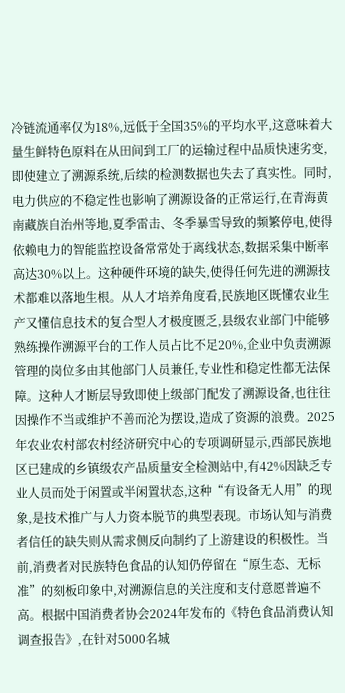冷链流通率仅为18%,远低于全国35%的平均水平,这意味着大量生鲜特色原料在从田间到工厂的运输过程中品质快速劣变,即使建立了溯源系统,后续的检测数据也失去了真实性。同时,电力供应的不稳定性也影响了溯源设备的正常运行,在青海黄南藏族自治州等地,夏季雷击、冬季暴雪导致的频繁停电,使得依赖电力的智能监控设备常常处于离线状态,数据采集中断率高达30%以上。这种硬件环境的缺失,使得任何先进的溯源技术都难以落地生根。从人才培养角度看,民族地区既懂农业生产又懂信息技术的复合型人才极度匮乏,县级农业部门中能够熟练操作溯源平台的工作人员占比不足20%,企业中负责溯源管理的岗位多由其他部门人员兼任,专业性和稳定性都无法保障。这种人才断层导致即使上级部门配发了溯源设备,也往往因操作不当或维护不善而沦为摆设,造成了资源的浪费。2025年农业农村部农村经济研究中心的专项调研显示,西部民族地区已建成的乡镇级农产品质量安全检测站中,有42%因缺乏专业人员而处于闲置或半闲置状态,这种“有设备无人用”的现象,是技术推广与人力资本脱节的典型表现。市场认知与消费者信任的缺失则从需求侧反向制约了上游建设的积极性。当前,消费者对民族特色食品的认知仍停留在“原生态、无标准”的刻板印象中,对溯源信息的关注度和支付意愿普遍不高。根据中国消费者协会2024年发布的《特色食品消费认知调查报告》,在针对5000名城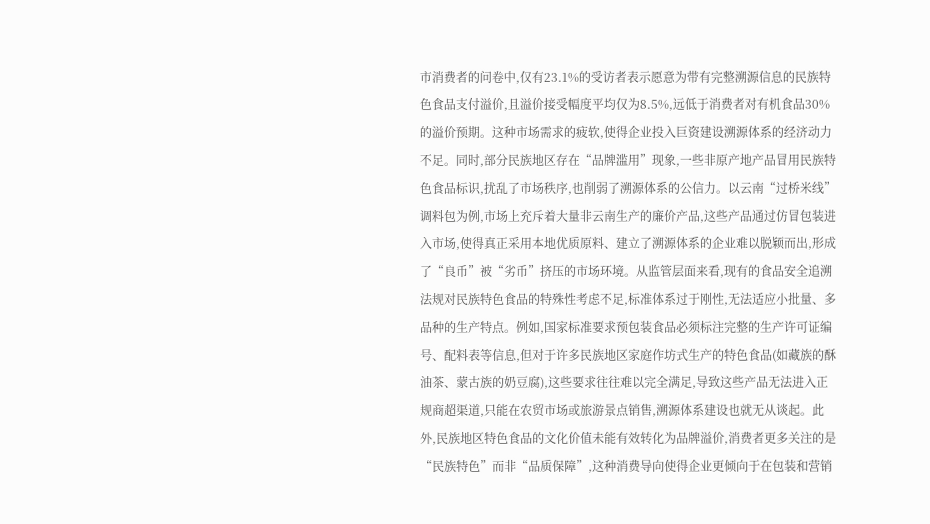市消费者的问卷中,仅有23.1%的受访者表示愿意为带有完整溯源信息的民族特色食品支付溢价,且溢价接受幅度平均仅为8.5%,远低于消费者对有机食品30%的溢价预期。这种市场需求的疲软,使得企业投入巨资建设溯源体系的经济动力不足。同时,部分民族地区存在“品牌滥用”现象,一些非原产地产品冒用民族特色食品标识,扰乱了市场秩序,也削弱了溯源体系的公信力。以云南“过桥米线”调料包为例,市场上充斥着大量非云南生产的廉价产品,这些产品通过仿冒包装进入市场,使得真正采用本地优质原料、建立了溯源体系的企业难以脱颖而出,形成了“良币”被“劣币”挤压的市场环境。从监管层面来看,现有的食品安全追溯法规对民族特色食品的特殊性考虑不足,标准体系过于刚性,无法适应小批量、多品种的生产特点。例如,国家标准要求预包装食品必须标注完整的生产许可证编号、配料表等信息,但对于许多民族地区家庭作坊式生产的特色食品(如藏族的酥油茶、蒙古族的奶豆腐),这些要求往往难以完全满足,导致这些产品无法进入正规商超渠道,只能在农贸市场或旅游景点销售,溯源体系建设也就无从谈起。此外,民族地区特色食品的文化价值未能有效转化为品牌溢价,消费者更多关注的是“民族特色”而非“品质保障”,这种消费导向使得企业更倾向于在包装和营销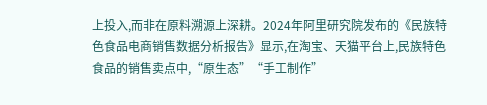上投入,而非在原料溯源上深耕。2024年阿里研究院发布的《民族特色食品电商销售数据分析报告》显示,在淘宝、天猫平台上,民族特色食品的销售卖点中,“原生态”“手工制作”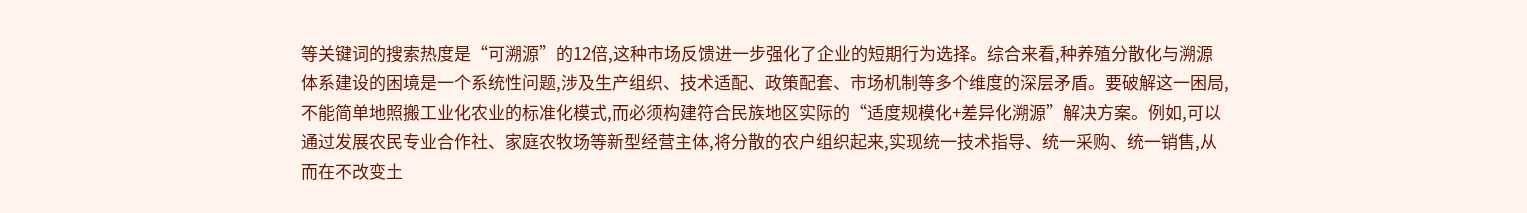等关键词的搜索热度是“可溯源”的12倍,这种市场反馈进一步强化了企业的短期行为选择。综合来看,种养殖分散化与溯源体系建设的困境是一个系统性问题,涉及生产组织、技术适配、政策配套、市场机制等多个维度的深层矛盾。要破解这一困局,不能简单地照搬工业化农业的标准化模式,而必须构建符合民族地区实际的“适度规模化+差异化溯源”解决方案。例如,可以通过发展农民专业合作社、家庭农牧场等新型经营主体,将分散的农户组织起来,实现统一技术指导、统一采购、统一销售,从而在不改变土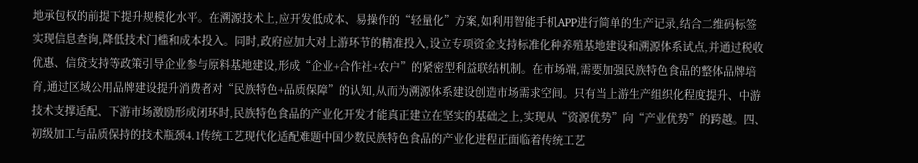地承包权的前提下提升规模化水平。在溯源技术上,应开发低成本、易操作的“轻量化”方案,如利用智能手机APP进行简单的生产记录,结合二维码标签实现信息查询,降低技术门槛和成本投入。同时,政府应加大对上游环节的精准投入,设立专项资金支持标准化种养殖基地建设和溯源体系试点,并通过税收优惠、信贷支持等政策引导企业参与原料基地建设,形成“企业+合作社+农户”的紧密型利益联结机制。在市场端,需要加强民族特色食品的整体品牌培育,通过区域公用品牌建设提升消费者对“民族特色+品质保障”的认知,从而为溯源体系建设创造市场需求空间。只有当上游生产组织化程度提升、中游技术支撑适配、下游市场激励形成闭环时,民族特色食品的产业化开发才能真正建立在坚实的基础之上,实现从“资源优势”向“产业优势”的跨越。四、初级加工与品质保持的技术瓶颈4.1传统工艺现代化适配难题中国少数民族特色食品的产业化进程正面临着传统工艺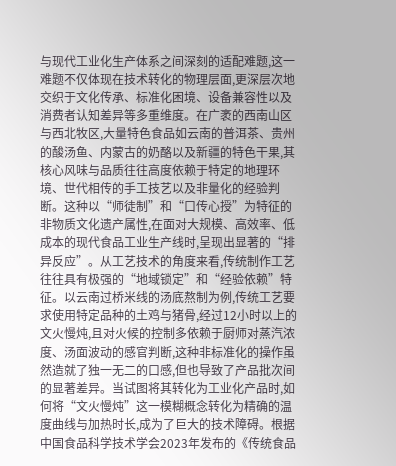与现代工业化生产体系之间深刻的适配难题,这一难题不仅体现在技术转化的物理层面,更深层次地交织于文化传承、标准化困境、设备兼容性以及消费者认知差异等多重维度。在广袤的西南山区与西北牧区,大量特色食品如云南的普洱茶、贵州的酸汤鱼、内蒙古的奶酪以及新疆的特色干果,其核心风味与品质往往高度依赖于特定的地理环境、世代相传的手工技艺以及非量化的经验判断。这种以“师徒制”和“口传心授”为特征的非物质文化遗产属性,在面对大规模、高效率、低成本的现代食品工业生产线时,呈现出显著的“排异反应”。从工艺技术的角度来看,传统制作工艺往往具有极强的“地域锁定”和“经验依赖”特征。以云南过桥米线的汤底熬制为例,传统工艺要求使用特定品种的土鸡与猪骨,经过12小时以上的文火慢炖,且对火候的控制多依赖于厨师对蒸汽浓度、汤面波动的感官判断,这种非标准化的操作虽然造就了独一无二的口感,但也导致了产品批次间的显著差异。当试图将其转化为工业化产品时,如何将“文火慢炖”这一模糊概念转化为精确的温度曲线与加热时长,成为了巨大的技术障碍。根据中国食品科学技术学会2023年发布的《传统食品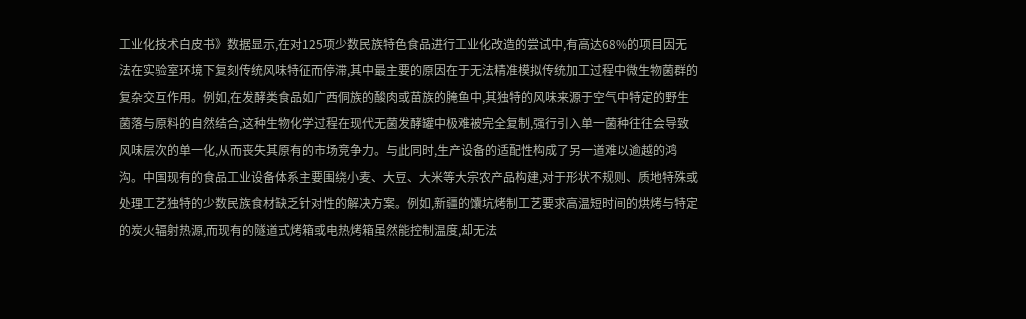工业化技术白皮书》数据显示,在对125项少数民族特色食品进行工业化改造的尝试中,有高达68%的项目因无法在实验室环境下复刻传统风味特征而停滞,其中最主要的原因在于无法精准模拟传统加工过程中微生物菌群的复杂交互作用。例如,在发酵类食品如广西侗族的酸肉或苗族的腌鱼中,其独特的风味来源于空气中特定的野生菌落与原料的自然结合,这种生物化学过程在现代无菌发酵罐中极难被完全复制,强行引入单一菌种往往会导致风味层次的单一化,从而丧失其原有的市场竞争力。与此同时,生产设备的适配性构成了另一道难以逾越的鸿沟。中国现有的食品工业设备体系主要围绕小麦、大豆、大米等大宗农产品构建,对于形状不规则、质地特殊或处理工艺独特的少数民族食材缺乏针对性的解决方案。例如,新疆的馕坑烤制工艺要求高温短时间的烘烤与特定的炭火辐射热源,而现有的隧道式烤箱或电热烤箱虽然能控制温度,却无法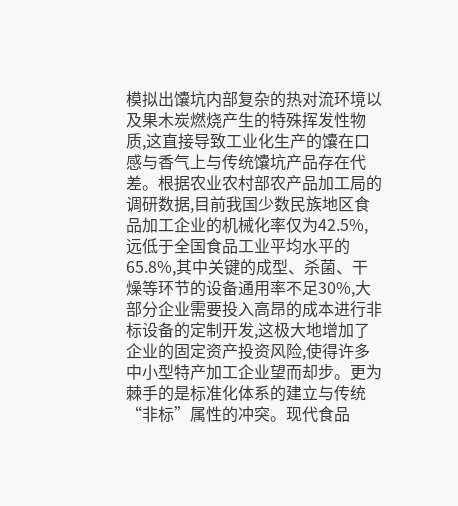模拟出馕坑内部复杂的热对流环境以及果木炭燃烧产生的特殊挥发性物质,这直接导致工业化生产的馕在口感与香气上与传统馕坑产品存在代差。根据农业农村部农产品加工局的调研数据,目前我国少数民族地区食品加工企业的机械化率仅为42.5%,远低于全国食品工业平均水平的65.8%,其中关键的成型、杀菌、干燥等环节的设备通用率不足30%,大部分企业需要投入高昂的成本进行非标设备的定制开发,这极大地增加了企业的固定资产投资风险,使得许多中小型特产加工企业望而却步。更为棘手的是标准化体系的建立与传统“非标”属性的冲突。现代食品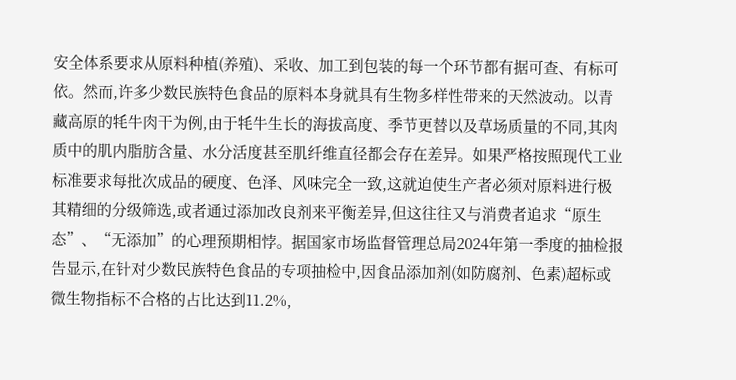安全体系要求从原料种植(养殖)、采收、加工到包装的每一个环节都有据可查、有标可依。然而,许多少数民族特色食品的原料本身就具有生物多样性带来的天然波动。以青藏高原的牦牛肉干为例,由于牦牛生长的海拔高度、季节更替以及草场质量的不同,其肉质中的肌内脂肪含量、水分活度甚至肌纤维直径都会存在差异。如果严格按照现代工业标准要求每批次成品的硬度、色泽、风味完全一致,这就迫使生产者必须对原料进行极其精细的分级筛选,或者通过添加改良剂来平衡差异,但这往往又与消费者追求“原生态”、“无添加”的心理预期相悖。据国家市场监督管理总局2024年第一季度的抽检报告显示,在针对少数民族特色食品的专项抽检中,因食品添加剂(如防腐剂、色素)超标或微生物指标不合格的占比达到11.2%,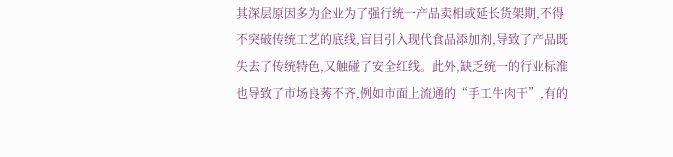其深层原因多为企业为了强行统一产品卖相或延长货架期,不得不突破传统工艺的底线,盲目引入现代食品添加剂,导致了产品既失去了传统特色,又触碰了安全红线。此外,缺乏统一的行业标准也导致了市场良莠不齐,例如市面上流通的“手工牛肉干”,有的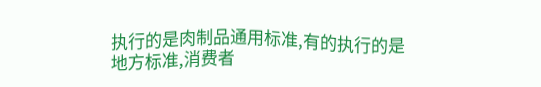执行的是肉制品通用标准,有的执行的是地方标准,消费者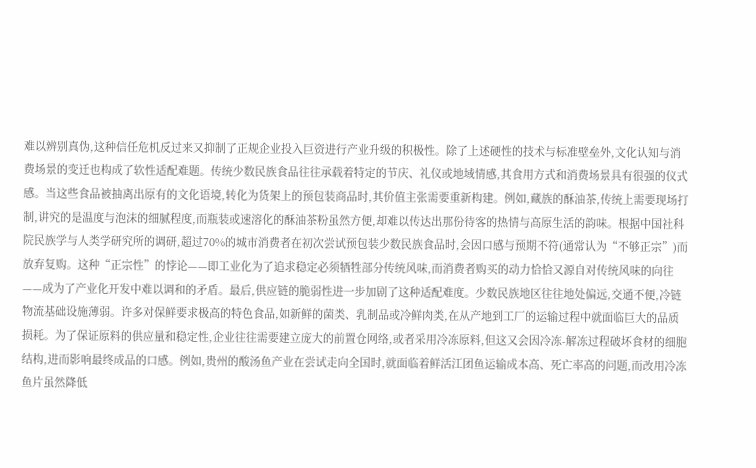难以辨别真伪,这种信任危机反过来又抑制了正规企业投入巨资进行产业升级的积极性。除了上述硬性的技术与标准壁垒外,文化认知与消费场景的变迁也构成了软性适配难题。传统少数民族食品往往承载着特定的节庆、礼仪或地域情感,其食用方式和消费场景具有很强的仪式感。当这些食品被抽离出原有的文化语境,转化为货架上的预包装商品时,其价值主张需要重新构建。例如,藏族的酥油茶,传统上需要现场打制,讲究的是温度与泡沫的细腻程度,而瓶装或速溶化的酥油茶粉虽然方便,却难以传达出那份待客的热情与高原生活的韵味。根据中国社科院民族学与人类学研究所的调研,超过70%的城市消费者在初次尝试预包装少数民族食品时,会因口感与预期不符(通常认为“不够正宗”)而放弃复购。这种“正宗性”的悖论——即工业化为了追求稳定必须牺牲部分传统风味,而消费者购买的动力恰恰又源自对传统风味的向往——成为了产业化开发中难以调和的矛盾。最后,供应链的脆弱性进一步加剧了这种适配难度。少数民族地区往往地处偏远,交通不便,冷链物流基础设施薄弱。许多对保鲜要求极高的特色食品,如新鲜的菌类、乳制品或冷鲜肉类,在从产地到工厂的运输过程中就面临巨大的品质损耗。为了保证原料的供应量和稳定性,企业往往需要建立庞大的前置仓网络,或者采用冷冻原料,但这又会因冷冻-解冻过程破坏食材的细胞结构,进而影响最终成品的口感。例如,贵州的酸汤鱼产业在尝试走向全国时,就面临着鲜活江团鱼运输成本高、死亡率高的问题,而改用冷冻鱼片虽然降低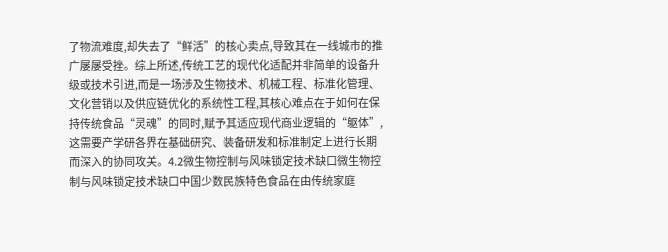了物流难度,却失去了“鲜活”的核心卖点,导致其在一线城市的推广屡屡受挫。综上所述,传统工艺的现代化适配并非简单的设备升级或技术引进,而是一场涉及生物技术、机械工程、标准化管理、文化营销以及供应链优化的系统性工程,其核心难点在于如何在保持传统食品“灵魂”的同时,赋予其适应现代商业逻辑的“躯体”,这需要产学研各界在基础研究、装备研发和标准制定上进行长期而深入的协同攻关。4.2微生物控制与风味锁定技术缺口微生物控制与风味锁定技术缺口中国少数民族特色食品在由传统家庭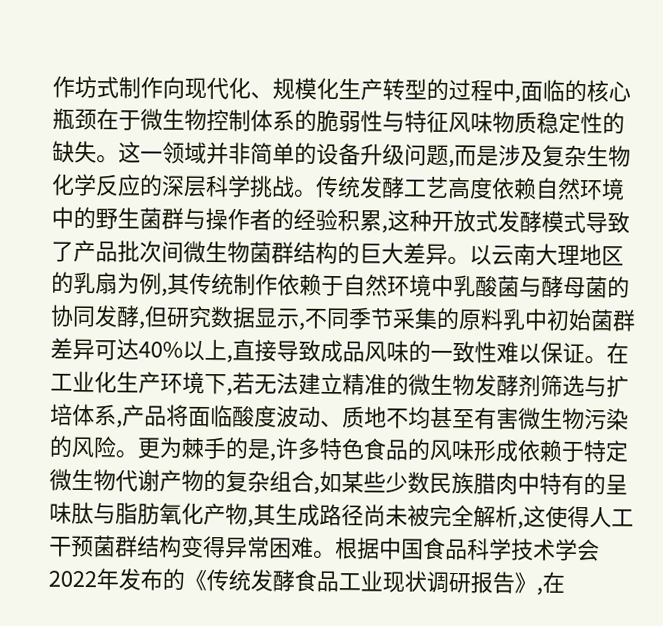作坊式制作向现代化、规模化生产转型的过程中,面临的核心瓶颈在于微生物控制体系的脆弱性与特征风味物质稳定性的缺失。这一领域并非简单的设备升级问题,而是涉及复杂生物化学反应的深层科学挑战。传统发酵工艺高度依赖自然环境中的野生菌群与操作者的经验积累,这种开放式发酵模式导致了产品批次间微生物菌群结构的巨大差异。以云南大理地区的乳扇为例,其传统制作依赖于自然环境中乳酸菌与酵母菌的协同发酵,但研究数据显示,不同季节采集的原料乳中初始菌群差异可达40%以上,直接导致成品风味的一致性难以保证。在工业化生产环境下,若无法建立精准的微生物发酵剂筛选与扩培体系,产品将面临酸度波动、质地不均甚至有害微生物污染的风险。更为棘手的是,许多特色食品的风味形成依赖于特定微生物代谢产物的复杂组合,如某些少数民族腊肉中特有的呈味肽与脂肪氧化产物,其生成路径尚未被完全解析,这使得人工干预菌群结构变得异常困难。根据中国食品科学技术学会2022年发布的《传统发酵食品工业现状调研报告》,在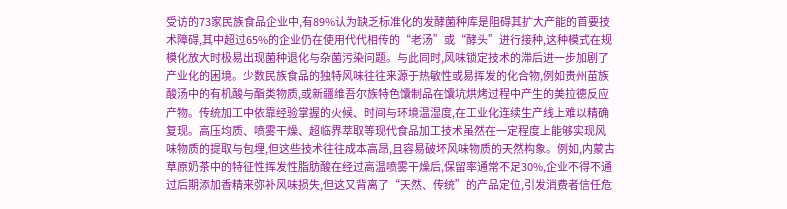受访的73家民族食品企业中,有89%认为缺乏标准化的发酵菌种库是阻碍其扩大产能的首要技术障碍,其中超过65%的企业仍在使用代代相传的“老汤”或“酵头”进行接种,这种模式在规模化放大时极易出现菌种退化与杂菌污染问题。与此同时,风味锁定技术的滞后进一步加剧了产业化的困境。少数民族食品的独特风味往往来源于热敏性或易挥发的化合物,例如贵州苗族酸汤中的有机酸与酯类物质,或新疆维吾尔族特色馕制品在馕坑烘烤过程中产生的美拉德反应产物。传统加工中依靠经验掌握的火候、时间与环境温湿度,在工业化连续生产线上难以精确复现。高压均质、喷雾干燥、超临界萃取等现代食品加工技术虽然在一定程度上能够实现风味物质的提取与包埋,但这些技术往往成本高昂,且容易破坏风味物质的天然构象。例如,内蒙古草原奶茶中的特征性挥发性脂肪酸在经过高温喷雾干燥后,保留率通常不足30%,企业不得不通过后期添加香精来弥补风味损失,但这又背离了“天然、传统”的产品定位,引发消费者信任危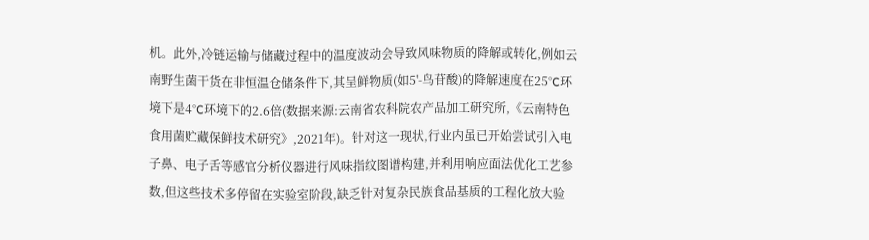机。此外,冷链运输与储藏过程中的温度波动会导致风味物质的降解或转化,例如云南野生菌干货在非恒温仓储条件下,其呈鲜物质(如5'-鸟苷酸)的降解速度在25°C环境下是4°C环境下的2.6倍(数据来源:云南省农科院农产品加工研究所,《云南特色食用菌贮藏保鲜技术研究》,2021年)。针对这一现状,行业内虽已开始尝试引入电子鼻、电子舌等感官分析仪器进行风味指纹图谱构建,并利用响应面法优化工艺参数,但这些技术多停留在实验室阶段,缺乏针对复杂民族食品基质的工程化放大验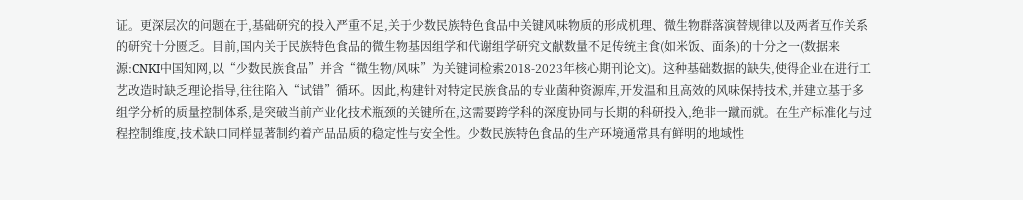证。更深层次的问题在于,基础研究的投入严重不足,关于少数民族特色食品中关键风味物质的形成机理、微生物群落演替规律以及两者互作关系的研究十分匮乏。目前,国内关于民族特色食品的微生物基因组学和代谢组学研究文献数量不足传统主食(如米饭、面条)的十分之一(数据来源:CNKI中国知网,以“少数民族食品”并含“微生物/风味”为关键词检索2018-2023年核心期刊论文)。这种基础数据的缺失,使得企业在进行工艺改造时缺乏理论指导,往往陷入“试错”循环。因此,构建针对特定民族食品的专业菌种资源库,开发温和且高效的风味保持技术,并建立基于多组学分析的质量控制体系,是突破当前产业化技术瓶颈的关键所在,这需要跨学科的深度协同与长期的科研投入,绝非一蹴而就。在生产标准化与过程控制维度,技术缺口同样显著制约着产品品质的稳定性与安全性。少数民族特色食品的生产环境通常具有鲜明的地域性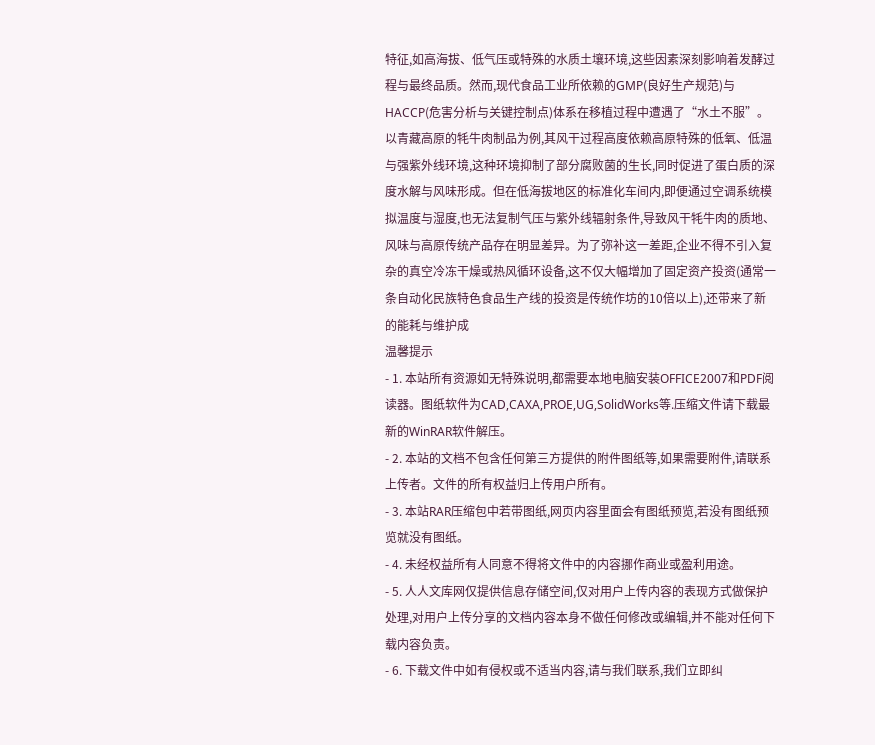特征,如高海拔、低气压或特殊的水质土壤环境,这些因素深刻影响着发酵过程与最终品质。然而,现代食品工业所依赖的GMP(良好生产规范)与HACCP(危害分析与关键控制点)体系在移植过程中遭遇了“水土不服”。以青藏高原的牦牛肉制品为例,其风干过程高度依赖高原特殊的低氧、低温与强紫外线环境,这种环境抑制了部分腐败菌的生长,同时促进了蛋白质的深度水解与风味形成。但在低海拔地区的标准化车间内,即便通过空调系统模拟温度与湿度,也无法复制气压与紫外线辐射条件,导致风干牦牛肉的质地、风味与高原传统产品存在明显差异。为了弥补这一差距,企业不得不引入复杂的真空冷冻干燥或热风循环设备,这不仅大幅增加了固定资产投资(通常一条自动化民族特色食品生产线的投资是传统作坊的10倍以上),还带来了新的能耗与维护成
温馨提示
- 1. 本站所有资源如无特殊说明,都需要本地电脑安装OFFICE2007和PDF阅读器。图纸软件为CAD,CAXA,PROE,UG,SolidWorks等.压缩文件请下载最新的WinRAR软件解压。
- 2. 本站的文档不包含任何第三方提供的附件图纸等,如果需要附件,请联系上传者。文件的所有权益归上传用户所有。
- 3. 本站RAR压缩包中若带图纸,网页内容里面会有图纸预览,若没有图纸预览就没有图纸。
- 4. 未经权益所有人同意不得将文件中的内容挪作商业或盈利用途。
- 5. 人人文库网仅提供信息存储空间,仅对用户上传内容的表现方式做保护处理,对用户上传分享的文档内容本身不做任何修改或编辑,并不能对任何下载内容负责。
- 6. 下载文件中如有侵权或不适当内容,请与我们联系,我们立即纠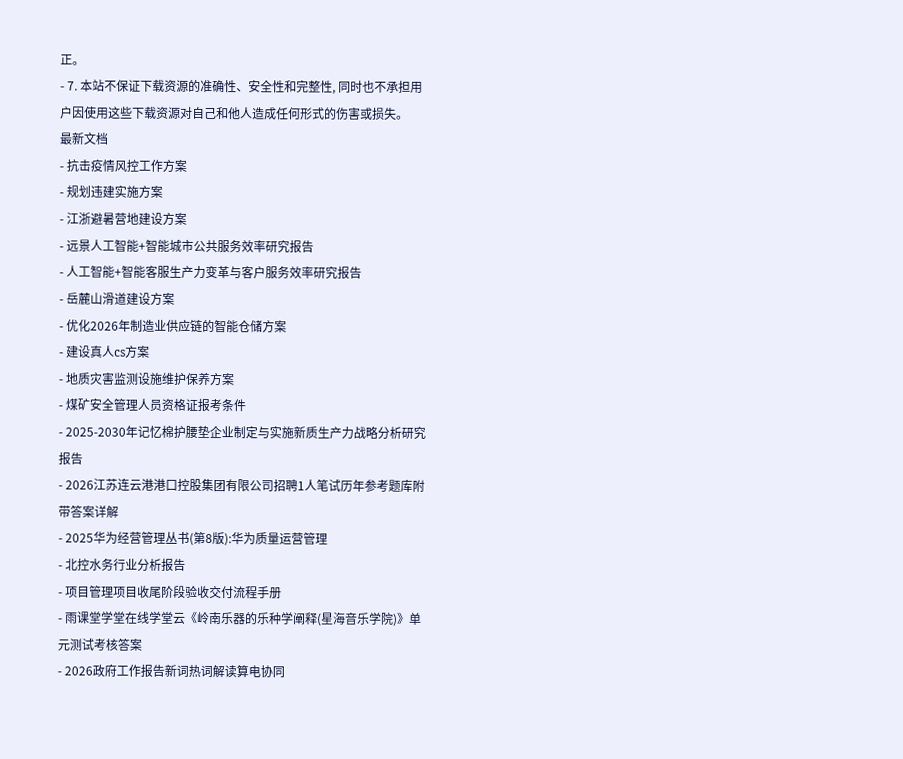正。
- 7. 本站不保证下载资源的准确性、安全性和完整性, 同时也不承担用户因使用这些下载资源对自己和他人造成任何形式的伤害或损失。
最新文档
- 抗击疫情风控工作方案
- 规划违建实施方案
- 江浙避暑营地建设方案
- 远景人工智能+智能城市公共服务效率研究报告
- 人工智能+智能客服生产力变革与客户服务效率研究报告
- 岳麓山滑道建设方案
- 优化2026年制造业供应链的智能仓储方案
- 建设真人cs方案
- 地质灾害监测设施维护保养方案
- 煤矿安全管理人员资格证报考条件
- 2025-2030年记忆棉护腰垫企业制定与实施新质生产力战略分析研究报告
- 2026江苏连云港港口控股集团有限公司招聘1人笔试历年参考题库附带答案详解
- 2025华为经营管理丛书(第8版):华为质量运营管理
- 北控水务行业分析报告
- 项目管理项目收尾阶段验收交付流程手册
- 雨课堂学堂在线学堂云《岭南乐器的乐种学阐释(星海音乐学院)》单元测试考核答案
- 2026政府工作报告新词热词解读算电协同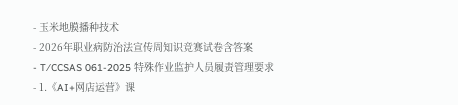- 玉米地膜播种技术
- 2026年职业病防治法宣传周知识竞赛试卷含答案
- T∕CCSAS 061-2025 特殊作业监护人员履责管理要求
- 1.《AI+网店运营》课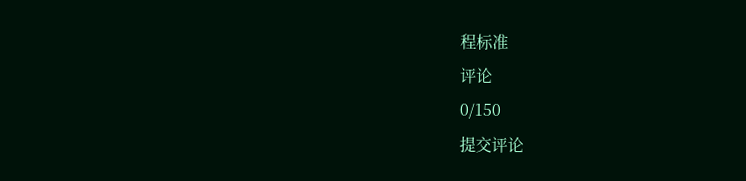程标准
评论
0/150
提交评论